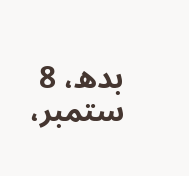بدھ، 8 ستمبر،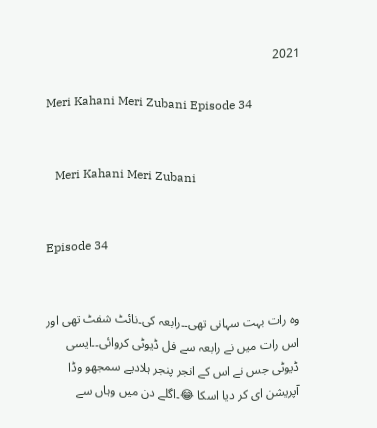2021

Meri Kahani Meri Zubani Episode 34


   Meri Kahani Meri Zubani


Episode 34


وہ رات بہت سہانی تھی۔۔رابعہ کی۔نائٹ شفٹ تھی اور اس رات میں نے رابعہ سے فل ڈیوٹی کروائی۔۔ایسی ڈیوٹی جس نے اس کے انجر پنجر ہلادیے سمجھو وڈا آپریشن ای کر دیا اسکا 😂۔اگلے دن میں وہاں سے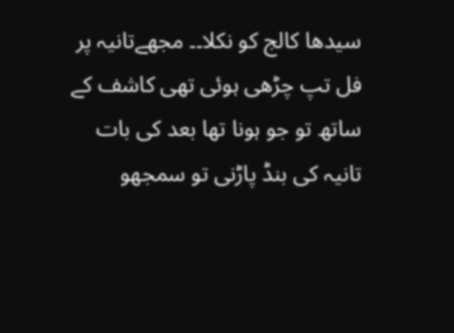سیدھا کالج کو نکلا۔۔ مجھےتانیہ پر فل تپ چڑھی ہوئی تھی کاشف کے ساتھ تو جو ہونا تھا بعد کی بات تانیہ کی بنڈ پاڑنی تو سمجھو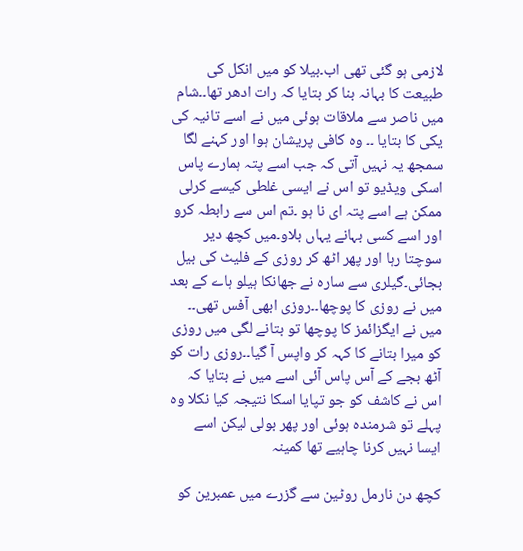لازمی ہو گئی تھی اب۔بیلا کو میں انکل کی طبیعت کا بہانہ بنا کر بتایا کہ رات ادھر تھا۔۔شام میں ناصر سے ملاقات ہوئی میں نے اسے تانیہ کی یکی کا بتایا ۔۔ وہ کافی پریشان ہوا اور کہنے لگا سمجھ یہ نہیں آتی کہ جب اسے پتہ ہمارے پاس اسکی ویڈیو تو اس نے ایسی غلطی کیسے کرلی ممکن ہے اسے پتہ ای نا ہو ۔تم اس سے رابطہ کرو اور اسے کسی بہانے یہاں بلاو۔میں کچھ دیر سوچتا رہا اور پھر اٹھ کر روزی کے فلیٹ کی بیل بجائی۔گیلری سے سارہ نے جھانکا ہیلو ہاے کے بعد میں نے روزی کا پوچھا۔۔روزی ابھی آفس تھی۔۔ میں نے ایگزائمز کا پوچھا تو بتانے لگی میں روزی کو میرا بتانے کا کہہ کر واپس آ گیا۔۔روزی رات کو آٹھ بجے کے آس پاس آئی اسے میں نے بتایا کہ اس نے کاشف کو جو تپایا اسکا نتیجہ کیا نکلا وہ پہلے تو شرمندہ ہوئی اور پھر بولی لیکن اسے ایسا نہیں کرنا چاہیے تھا کمینہ

کچھ دن نارمل روٹین سے گزرے میں عمبرین کو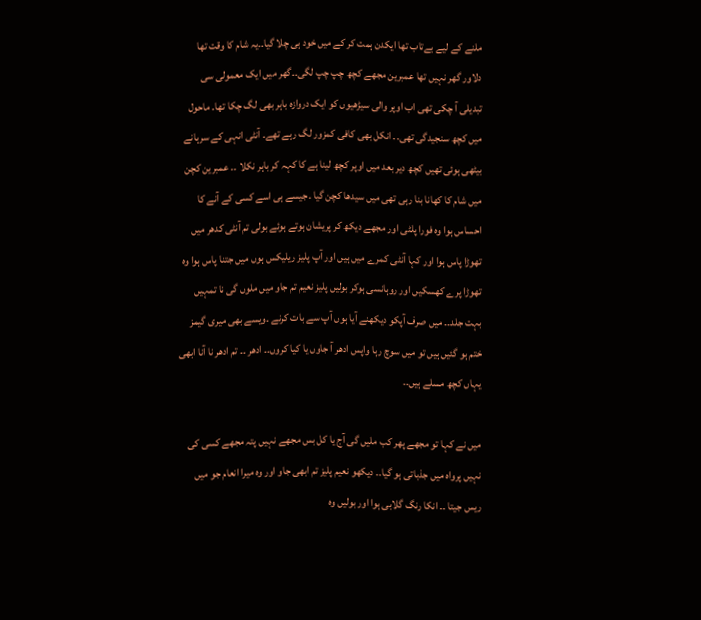ملنے کے لیے بےتاب تھا ایکدن ہمت کر کے میں خود ہی چلا گیا۔۔یہ شام کا وقت تھا دلاور گھر نہیں تھا عمبرین مجھے کچھ چپ چپ لگی۔۔گھر میں ایک معمولی سی تبدیلی آ چکی تھی اب اوپر والی سیڑھیوں کو ایک دروازہ باہر بھی لگ چکا تھا۔ ماحول میں کچھ سنجیدگی تھی۔۔ انکل بھی کافی کمزور لگ رہے تھے۔ آنٹی انہی کے سرہانے بیٹھی ہوئی تھیں کچھ دیر بعد میں اوپر کچھ لینا ہے کا کہہ کر باہر نکلا ۔۔ عمبرین کچن میں شام کا کھانا بنا رہی تھی میں سیدھا کچن گیا ۔جیسے ہی اسے کسی کے آنے کا احساس ہوا وہ فورا پلٹی اور مجھے دیکھ کر پریشان ہوتے ہوئے بولی تم آنٹی کدھر میں تھوڑا پاس ہوا اور کہا آنٹی کمرے میں ہیں اور آپ پلیز ریلیکس ہوں میں جتنا پاس ہوا وہ تھوڑا پرے کھسکیں اور روہانسی ہوکر بولیں پلیز نعیم تم جاو میں ملوں گی نا تمہیں بہت جلد۔۔ میں صرف آپکو دیکھنے آیا ہوں آپ سے بات کرنے ۔ویسے بھی میری گیمز ختم ہو گئیں ہیں تو میں سوچ رہا واپس ادھر آ جاوں یا کیا کروں۔۔ ادھر ۔۔ تم ادھر نا آنا ابھی یہاں کچھ مسلے ہیں۔۔

میں نے کہا تو مجھے پھر کب ملیں گی آج یا کل بس مجھے نہیں پتہ مجھے کسی کی نہیں پرواہ میں جذباتی ہو گیا۔۔ دیکھو نعیم پلیز تم ابھی جاو اور وہ میرا انعام جو میں ریس جیتا ۔۔ انکا رنگ گلابی ہوا اور بولیں وہ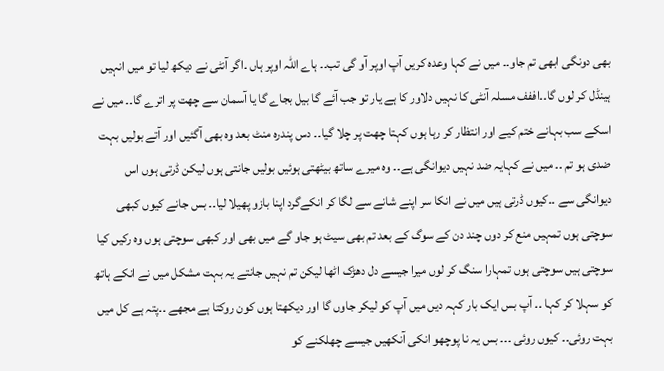بھی دونگی ابھی تم جاو۔۔ میں نے کہا وعدہ کریں آپ اوپر آو گی تب۔۔ ہاے اللہ اوپر ہاں ۔اگر آنٹی نے دیکھ لیا تو میں انہیں ہینڈل کر لوں گا۔۔اففف مسلہ آنٹی کا نہیں دلاور کا ہے یار تو جب آئے گا بیل بجاے گا یا آسمان سے چھت پر اترے گا۔۔ میں نے اسکے سب بہانے ختم کیے اور انتظار کر رہا ہوں کہتا چھت پر چلا گیا۔۔ دس پندرہ منٹ بعد وہ بھی آگئیں اور آتے بولیں بہت ضدی ہو تم ۔۔ میں نے کہایہ ضد نہیں دیوانگی ہے۔۔ وہ میرے ساتھ بیٹھتی ہوئیں بولیں جانتی ہوں لیکن ڈرتی ہوں اس دیوانگی سے ۔۔کیوں ڈرتی ہیں میں نے انکا سر اپنے شانے سے لگا کر انکےگرد اپنا بازو پھیلا لیا۔۔ بس جانے کیوں کبھی سوچتی ہوں تمہیں منع کر دوں چند دن کے سوگ کے بعد تم بھی سیٹ ہو جاو گے میں بھی اور کبھی سوچتی ہوں وہ رکیں کیا سوچتی ہیں سوچتی ہوں تمہارا سنگ کر لوں میرا جیسے دل دھڑک اٹھا لیکن تم نہیں جانتے یہ بہت مشکل میں نے انکے ہاتھ کو سہلا کر کہا ۔۔ آپ بس ایک بار کہہ دیں میں آپ کو لیکر جاوں گا اور دیکھتا ہوں کون روکتا ہے مجھے ۔۔پتہ ہے کل میں بہت روئی۔۔ کیوں روئی ۔۔۔ بس یہ نا پوچھو انکی آنکھیں جیسے چھلکنے کو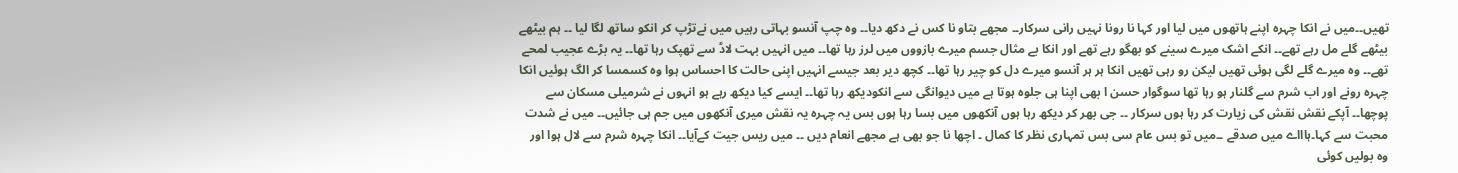تھیں۔۔میں نے انکا چہرہ اپنے ہاتھوں میں لیا اور کہا نا رونا نہیں رانی سرکار۔۔ مجھے بتاو نا کس نے دکھ دیا۔۔ وہ چپ آنسو بہاتی رہیں میں نےتڑپ کر انکو ساتھ لگا لیا ۔۔ ہم بیٹھے بیٹھے گلے مل رہے تھے۔۔ انکے اشک میرے سینے کو بھگو رہے تھے اور انکا بے مثال جسم میرے بازووں میں لرز رہا تھا۔۔ میں انہیں بہت لاڈ سے تھپک رہا تھا۔۔ یہ بڑے عجیب لمحے تھے۔۔ وہ میرے گلے لگی ہوئی تھیں لیکن رو رہی تھیں انکا ہر ہر آنسو میرے دل کو چیر رہا تھا۔۔ کچھ دیر بعد جیسے انہیں اپنی حالت کا احساس ہوا وہ کسمسا کر الگ ہوئیں انکا چہرہ رونے اور اب شرم سے گلنار ہو رہا تھا سوگوار حسن ا بھی اپنا ہی جلوہ ہوتا ہے میں دیوانگی سے انکودیکھ رہا تھا۔۔ ایسے کیا دیکھ رہے ہو انہوں نے شرمیلی مسکان سے پوچھا۔۔ آپکے نقش نقش کی زیارت کر رہا ہوں سرکار ۔۔ جی بھر کر دیکھ رہا ہوں آنکھوں میں بسا رہا ہوں بس یہ چہرہ یہ نقش میری آنکھوں میں جم ہی جائیں۔۔ میں نے شدت محبت سے کہا۔ہاااے میں صدقے ۔۔میں تو بس عام سی بس تمہاری نظر کا کمال ۔ اچھا نا جو بھی ہے مجھے انعام دیں ۔۔ میں ریس جیت کےآیا۔۔ انکا چہرہ شرم سے لال ہوا اور وہ بولیں کوئی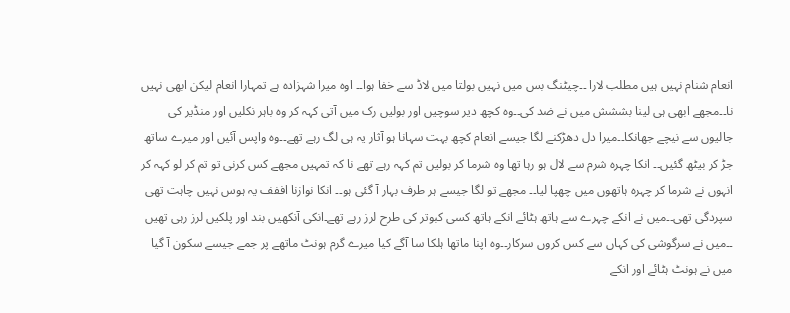انعام شنام نہیں ہیں مطلب لارا ۔۔چیٹنگ بس میں نہیں بولتا میں لاڈ سے خفا ہوا۔۔ اوہ میرا شہزادہ ہے تمہارا انعام لیکن ابھی نہیں نا۔۔مجھے ابھی ہی لینا بششش میں نے ضد کی۔۔وہ کچھ دیر سوچیں اور بولیں رک میں آتی کہہ کر وہ باہر نکلیں اور منڈیر کی جالیوں سے نیچے جھانکا۔۔میرا دل دھڑکنے لگا جیسے انعام کچھ بہت سہانا ہو آثار یہ ہی لگ رہے تھے۔۔وہ واپس آئیں اور میرے ساتھ جڑ کر بیٹھ گئیں۔۔ انکا چہرہ شرم سے لال ہو رہا تھا وہ شرما کر بولیں تم کہہ رہے تھے نا کہ تمہیں مجھے کس کرنی تو تم کر لو کہہ کر انہوں نے شرما کر چہرہ ہاتھوں میں چھپا لیا۔۔ مجھے تو لگا جیسے ہر طرف بہار آ گئی ہو۔۔ انکا نوازنا اففف یہ ہوس نہیں چاہت تھی سپردگی تھی۔۔میں نے انکے چہرے سے ہاتھ ہٹائے انکے ہاتھ کسی کبوتر کی طرح لرز رہے تھے۔انکی آنکھیں بند اور پلکیں لرز رہی تھیں ۔۔میں نے سرگوشی کی کہاں سے کس کروں سرکار۔۔وہ اپنا ماتھا ہلکا سا آگے کیا میرے گرم ہونٹ ماتھے پر جمے جیسے سکون آ گیا میں نے ہونٹ ہٹائے اور انکے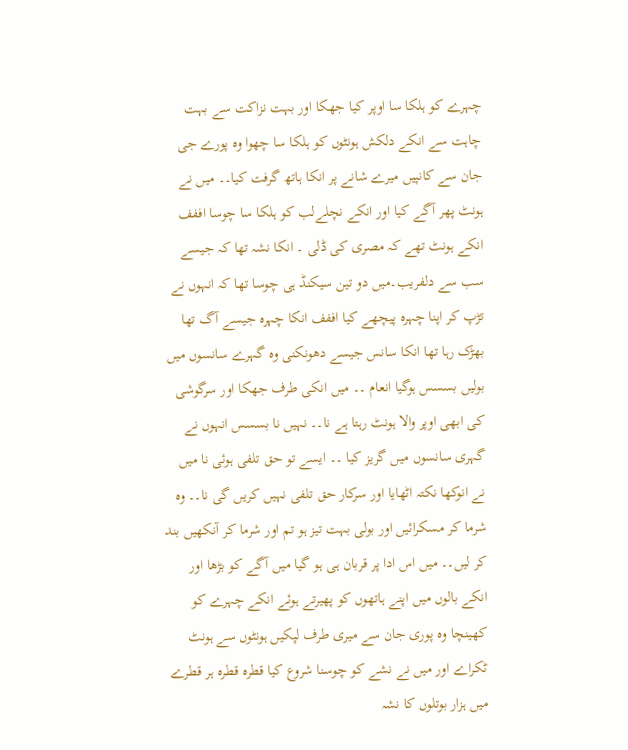چہرے کو ہلکا سا اوپر کیا جھکا اور بہت نزاکت سے بہت چاہت سے انکے دلکش ہونٹوں کو ہلکا سا چھوا وہ پورے جی جان سے کانپیں میرے شانے پر انکا ہاتھ گرفت کیا۔۔ میں نے ہونٹ پھر آگے کیا اور انکے نچلےلب کو ہلکا سا چوسا اففف انکے ہونٹ تھے کہ مصری کی ڈلی ۔ انکا نشہ تھا کہ جیسے سب سے دلفریب۔میں دو تین سیکنڈ ہی چوسا تھا کہ انہوں نے تڑپ کر اپنا چہرہ پیچھے کیا اففف انکا چہرہ جیسے آگ تھا بھڑک رہا تھا انکا سانس جیسے دھونکنی وہ گہرے سانسوں میں بولیں بسسس ہوگیا انعام ۔۔ میں انکی طرف جھکا اور سرگوشی کی ابھی اوپر والا ہونٹ رہتا ہے نا۔۔ نہیں نا بسسس انہوں نے گہری سانسوں میں گریز کیا ۔۔ ایسے تو حق تلفی ہوئی نا میں نے انوکھا نکتہ اٹھایا اور سرکار حق تلفی نہیں کریں گی نا۔۔ وہ شرما کر مسکرائیں اور بولی بہت تیز ہو تم اور شرما کر آنکھیں بند کر لیں۔۔ میں اس ادا پر قربان ہی ہو گیا میں آگے کو بڑھا اور انکے بالوں میں اپنے ہاتھوں کو پھیرتے ہوئے انکے چہرے کو کھینچا وہ پوری جان سے میری طرف لپکیں ہونٹوں سے ہونٹ ٹکراے اور میں نے نشے کو چوسنا شروع کیا قطرہ قطرہ ہر قطرے میں ہزار بوتلوں کا نشہ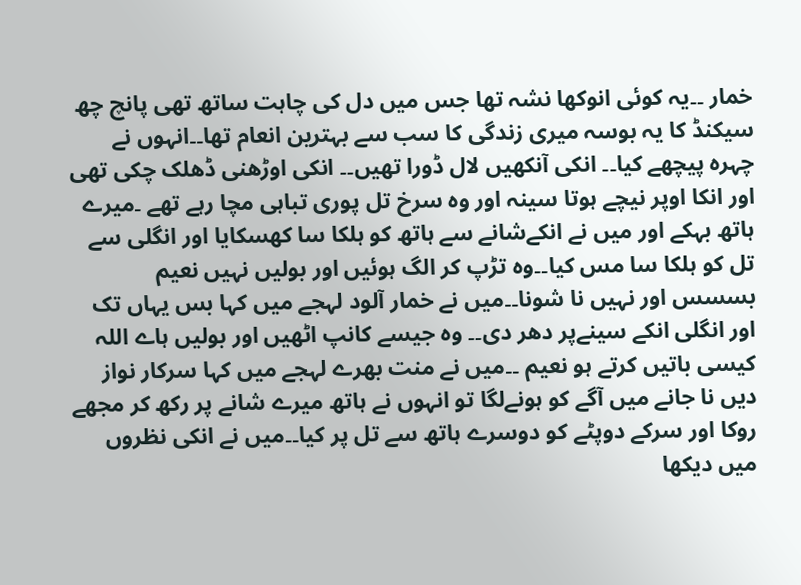خمار ۔۔یہ کوئی انوکھا نشہ تھا جس میں دل کی چاہت ساتھ تھی پانچ چھ سیکنڈ کا یہ بوسہ میری زندگی کا سب سے بہترین انعام تھا۔۔انہوں نے چہرہ پیچھے کیا۔۔ انکی آنکھیں لال ڈورا تھیں۔۔ انکی اوڑھنی ڈھلک چکی تھی اور انکا اوپر نیچے ہوتا سینہ اور وہ سرخ تل پوری تباہی مچا رہے تھے ۔میرے ہاتھ بہکے اور میں نے انکےشانے سے ہاتھ کو ہلکا سا کھسکایا اور انگلی سے تل کو ہلکا سا مس کیا۔۔وہ تڑپ کر الگ ہوئیں اور بولیں نہیں نعیم بسسس اور نہیں نا شونا۔۔میں نے خمار آلود لہجے میں کہا بس یہاں تک اور انگلی انکے سینےپر دھر دی۔۔ وہ جیسے کانپ اٹھیں اور بولیں ہاے اللہ کیسی باتیں کرتے ہو نعیم ۔۔میں نے منت بھرے لہجے میں کہا سرکار نواز دیں نا جانے میں آگے کو ہونےلگا تو انہوں نے ہاتھ میرے شانے پر رکھ کر مجھے روکا اور سرکے دوپٹے کو دوسرے ہاتھ سے تل پر کیا۔۔میں نے انکی نظروں میں دیکھا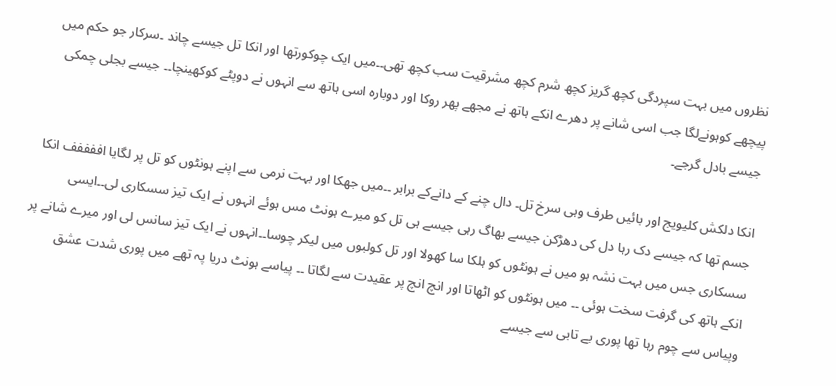نظروں میں بہت سپردگی کچھ گریز کچھ شرم کچھ مشرقیت سب کچھ تھی۔۔میں ایک چوکورتھا اور انکا تل جیسے چاند ۔سرکار جو حکم میں پیچھے کوہونےلگا جب اسی شانے پر دھرے انکے ہاتھ نے مجھے پھر روکا اور دوبارہ اسی ہاتھ سے انہوں نے دوپٹے کوکھینچا۔۔ جیسے بجلی چمکی جیسے بادل گرجے۔

انکا دلکش کلیویج اور بائیں طرف وہی سرخ تل۔ دال چنے کے دانےکے برابر ۔۔میں جھکا اور بہت نرمی سے اپنے ہونٹوں کو تل پر لگایا اففففف انکا جسم تھا کہ جیسے دک رہا دل کی دھڑکن جیسے بھاگ رہی جیسے ہی تل کو میرے ہونٹ مس ہوئے انہوں نے ایک تیز سسکاری لی۔۔ایسی سسکاری جس میں بہت نشہ ہو میں نے ہونٹوں کو ہلکا سا کھولا اور تل کولبوں میں لیکر چوسا۔۔انہوں نے ایک تیز سانس لی اور میرے شانے پر انکے ہاتھ کی گرفت سخت ہوئی ۔۔ میں ہونٹوں کو اٹھاتا اور انچ انچ پر عقیدت سے لگاتا ۔۔ پیاسے ہونٹ دریا پہ تھے میں پوری شدت عشق وپیاس سے چوم رہا تھا پوری بے تابی سے جیسے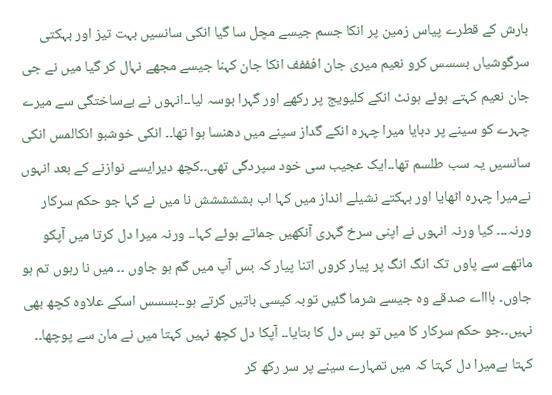بارش کے قطرے پیاس زمین پر انکا جسم جیسے مچل سا گیا انکی سانسیں بہت تیز اور بہکتی سرگوشیاں بسسس کرو نعیم میری جان افففف انکا جان کہنا جیسے مجھے نہال کر گیا میں نے جی جان نعیم کہتے ہوئے ہونٹ انکے کلیویج پر رکھے اور گہرا بوسہ لیا۔۔انہوں نے بےساختگی سے میرے چہرے کو سینے پر دبایا میرا چہرہ انکے گداز سینے میں دھنسا ہوا تھا۔۔ انکی خوشبو انکالمس انکی سانسیں یہ سب طلسم تھا۔۔ایک عجیب سی خود سپردگی تھی۔۔کچھ دیرایسے نوازنے کے بعد انہوں نےمیرا چہرہ اٹھایا اور بہکتے نشیلے انداز میں کہا اب بششششش نا میں نے کہا جو حکم سرکار ورنہ۔۔۔ کیا ورنہ انہوں نے اپنی سرخ گہری آنکھیں جماتے ہوئے کہا۔۔ ورنہ میرا دل کرتا میں آپکو ماتھے سے پاوں تک انگ انگ پر پیار کروں اتنا پیار کہ بس آپ میں گم ہو جاوں ۔۔ میں نا رہوں تم ہو جاوں۔ ہاااے صدقے وہ جیسے شرما گئیں توبہ کیسی باتیں کرتے ہو۔۔بسسس اسکے علاوہ کچھ بھی نہیں۔۔جو حکم سرکار کا میں تو بس دل کا بتایا۔۔ آپکا دل کچھ نہیں کہتا میں نے مان سے پوچھا۔۔ کہتا ہےمیرا دل کہتا کہ میں تمہارے سینے پر سر رکھ کر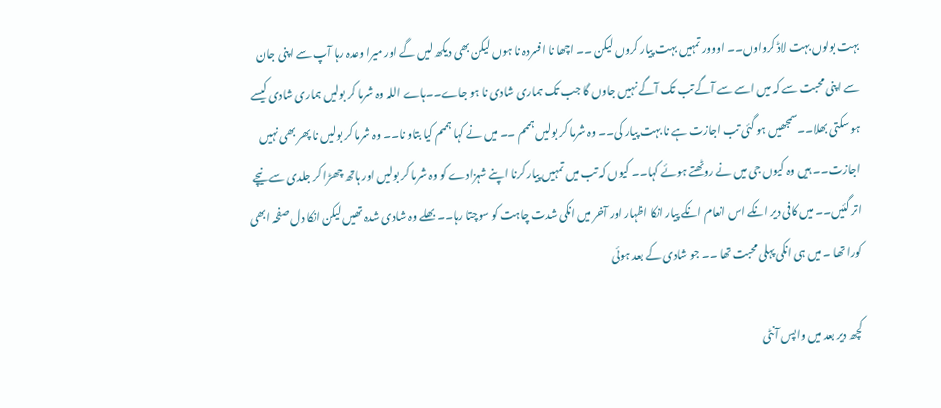بہت بولوں بہت لاڈ کرواوں۔۔ اووور تمہیں بہت پیار کروں لیکن ۔۔ اچھا نا افسردہ نا ہوں لیکن بھی دیکھ لیں گے اور میرا وعدہ رہا آپ سے اپنی جان سے اپنی محبت سے کہ میں اسے سے آگے تب تک آگے نہیں جاوں گا جب تک ہماری شادی نا ہو جاے۔۔ہاے اللہ وہ شرما کر بولیں ہماری شادی کیسے ہو سکتی بھلا۔۔سمجھیں ہو گئی تب اجازت ہے نا بہت پیار کی۔۔ وہ شرما کر بولیں ہممم ۔۔ میں نے کہا ہممم کیا بتاو نا۔۔ وہ شرما کر بولیں نا پھر بھی نہیں اجازت۔۔ ہیں وہ کیوں جی میں نے روٹھتے ہوئے کہا۔۔ کیوں کہ تب میں تمہیں پیار کرنا اپنے شہزادے کو وہ شرما کر بولیں اور ہاتھ چھڑا کر جلدی سے نیچے اتر گئیں۔۔ میں کافی دیر انکے اس انعام انکے پیار انکا اظہار اور آخر میں انکی شدت چاہت کو سوچتا رہا۔۔ بھلے وہ شادی شدہ تھیں لیکن انکا دل صفحہ ابھی کورا تھا ۔ میں ہی انکی پہلی محبت تھا ۔۔ جو شادی کے بعد ہوئی

کچھ دیر بعد میں واپس آنٹی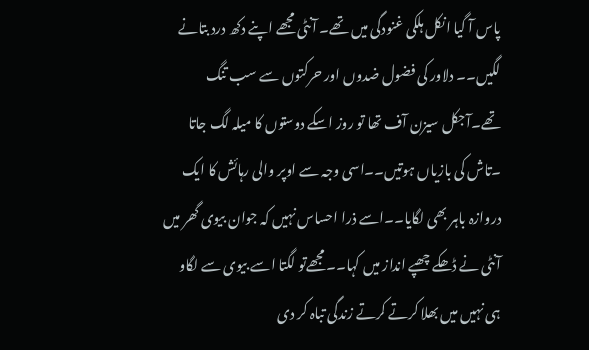پاس آ گیا انکل ہلکی غنودگی میں تھے۔ آنٹی مجھے اپنے دکھ درد بتانے لگیں۔۔ دلاور کی فضول ضدوں اور حرکتوں سے سب تنگ تھے۔آجکل سیزن آف تھا تو روز اسکے دوستوں کا میلہ لگ جاتا ۔تاش کی بازیاں ہوتیں۔۔اسی وجہ سے اوپر والی رہائش کا ایک دروازہ باہر بھی لگایا۔۔اسے ذرا احساس نہیں کہ جوان بیوی گھر میں آنٹی نے ڈھکے چھپے انداز میں کہا۔۔مجھےتو لگتا اسے بیوی سے لگاو ہی نہیں میں بھلا کرتے کرتے زندگی تباہ کر دی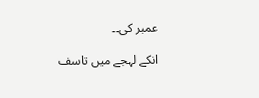عمبر کی۔۔

انکے لہجے میں تاسف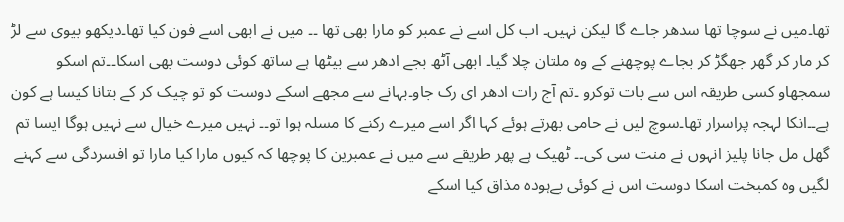تھا۔میں نے سوچا تھا سدھر جاے گا لیکن نہیں۔ اب کل اسے نے عمبر کو مارا بھی تھا ۔۔ میں نے ابھی اسے فون کیا تھا۔دیکھو بیوی سے لڑ کر مار کر گھر جھگڑ کر بجاے پوچھنے کے وہ ملتان چلا گیا۔ ابھی آٹھ بجے ادھر سے بیٹھا ہے ساتھ کوئی دوست بھی اسکا۔۔تم اسکو سمجھاو کسی طریقہ اس سے بات توکرو ۔تم آج رات ادھر ای رک جاو۔بہانے سے مجھے اسکے دوست کو تو چیک کر کے بتانا کیسا ہے کون ہے۔۔انکا لہجہ پراسرار تھا۔سوچ لیں نے حامی بھرتے ہوئے کہا اگر اسے میرے رکنے کا مسلہ ہوا تو۔۔ نہیں میرے خیال سے نہیں ہوگا ایسا تم گھل مل جانا پلیز انہوں نے منت سی کی۔۔ ٹھیک ہے پھر طریقے سے میں نے عمبرین کا پوچھا کہ کیوں مارا کیا مارا تو افسردگی سے کہنے لگیں وہ کمبخت اسکا دوست اس نے کوئی بےہودہ مذاق کیا اسکے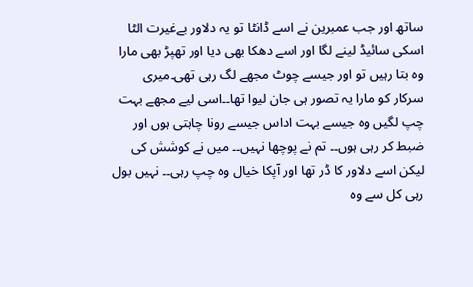ساتھ اور جب عمبرین نے اسے ڈانٹا تو یہ دلاور بےغیرت الٹا اسکی سائیڈ لینے لگا اور اسے دھکا بھی دیا اور تھپڑ بھی مارا وہ بتا رہیں تو اور جیسے چوٹ مجھے لگ رہی تھی۔میری سرکار کو مارا یہ تصور ہی جان لیوا تھا۔۔اسی لیے مجھے بہت چپ لگیں وہ جیسے بہت اداس جیسے رونا چاہتی ہوں اور ضبط کر رہی ہوں۔۔ تم نے پوچھا نہیں۔۔ میں نے کوشش کی لیکن اسے دلاور کا ڈر تھا اور آپکا خیال وہ چپ رہی۔۔ نہیں بول رہی کل سے وہ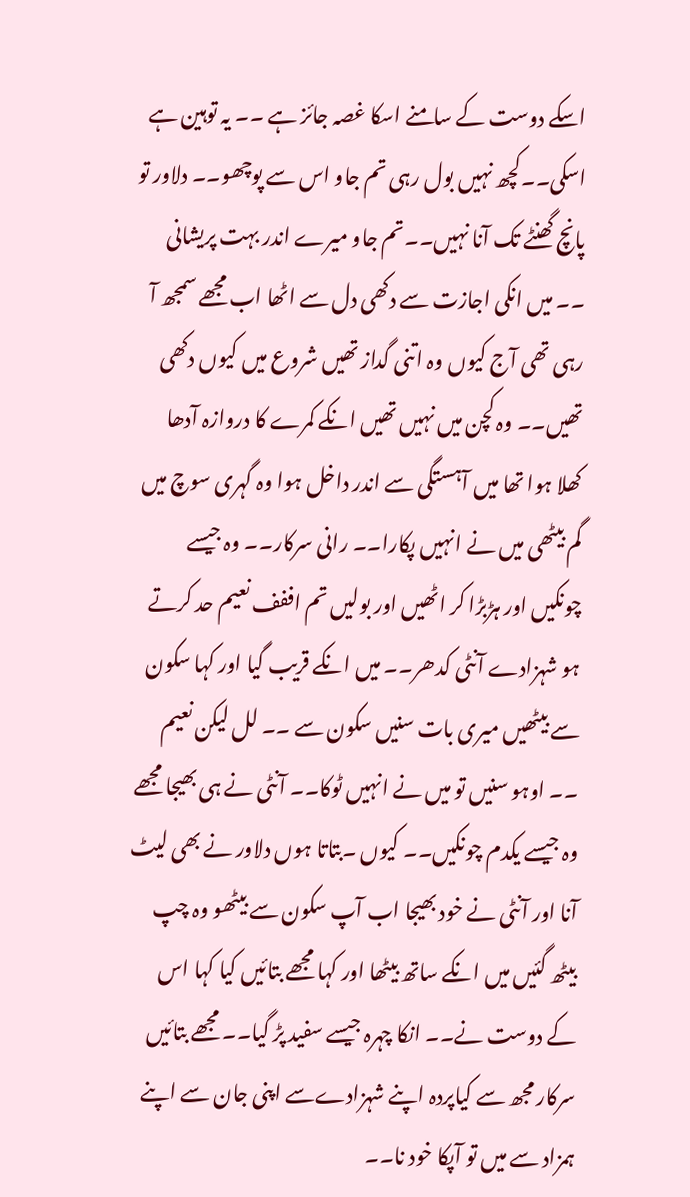اسکے دوست کے سامنے اسکا غصہ جائز ہے ۔۔ یہ توہین ہے اسکی۔۔کچھ نہیں بول رہی تم جاو اس سے پوچھو۔۔ دلاور تو پانچ گھنٹے تک آنا نہیں۔۔تم جاو میرے اندر بہت پریشانی ۔۔ میں انکی اجازت سے دکھی دل سے اٹھا اب مجھے سمجھ آ رہی تھی آج کیوں وہ اتنی گداز تھیں شروع میں کیوں دکھی تھیں۔۔ وہ کچن میں نہیں تھیں انکے کمرے کا دروازہ آدھا کھلا ہوا تھا میں آہستگی سے اندر داخل ہوا وہ گہری سوچ میں گم بیٹھی میں نے انہیں پکارا۔۔ رانی سرکار۔۔ وہ جیسے چونکیں اور ہڑبڑا کر اٹھیں اور بولیں تم اففف نعیم حد کرتے ہو شہزادے آنٹی کدھر۔۔ میں انکے قریب گیا اور کہا سکون سے بیٹھیں میری بات سنیں سکون سے ۔۔ لل لیکن نعیم ۔۔ اوہو سنیں تو میں نے انہیں ٹوکا۔۔ آنٹی نے ہی بھیجا مجھے وہ جیسے یکدم چونکیں۔۔ کیوں ۔بتاتا ہوں دلاور نے بھی لیٹ آنا اور آنٹی نے خود بھیجا اب آپ سکون سے بیٹھو وہ چپ بیٹھ گئیں میں انکے ساتھ بیٹھا اور کہا مجھے بتائیں کیا کہا اس کے دوست نے۔۔ انکا چہرہ جیسے سفید پڑ گیا۔۔ مجھے بتائیں سرکار مجھ سے کیاپردہ اپنے شہزادےسے اپنی جان سے اپنے ہمزاد سے میں تو آپکا خود نا۔۔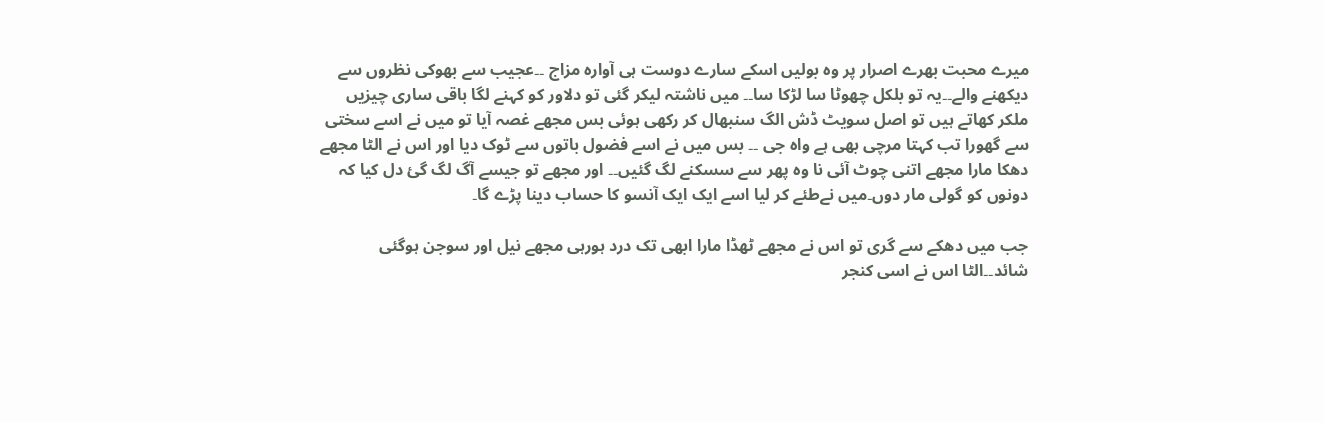میرے محبت بھرے اصرار پر وہ بولیں اسکے سارے دوست ہی آوارہ مزاج ۔۔عجیب سے بھوکی نظروں سے دیکھنے والے۔۔یہ تو بلکل چھوٹا سا لڑکا سا۔۔ میں ناشتہ لیکر گئی تو دلاور کو کہنے لگا باقی ساری چیزیں ملکر کھاتے ہیں تو اصل سویٹ ڈش الگ سنبھال کر رکھی ہوئی بس مجھے غصہ آیا تو میں نے اسے سختی سے گھورا تب کہتا مرچی بھی ہے واہ جی ۔۔ بس میں نے اسے فضول باتوں سے ٹوک دیا اور اس نے الٹا مجھے دھکا مارا مجھے اتنی چوٹ آئی نا وہ پھر سے سسکنے لگ گئیں۔۔ اور مجھے تو جیسے آگ لگ گئ دل کیا کہ دونوں کو گولی مار دوں۔میں نےطئے کر لیا اسے ایک ایک آنسو کا حساب دینا پڑے گا۔

جب میں دھکے سے گری تو اس نے مجھے ٹھڈا مارا ابھی تک درد ہورہی مجھے نیل اور سوجن ہوگئی شائد۔۔الٹا اس نے اسی کنجر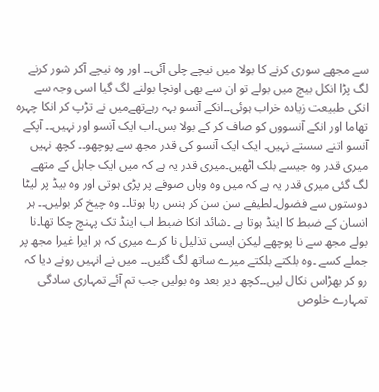سے مجھے سوری کرنے کا بولا میں نیچے چلی آئی۔۔ اور وہ نیچے آکر شور کرنے لگ پڑا انکل بیچ میں بولے تو ان سے بھی اونچا بولنے لگ گیا اسی وجہ سے انکی طبیعت زیادہ خراب ہوئی۔۔انکے آنسو بہہ رہےتھےمیں نے تڑپ کر انکا چہرہ تھاما اور انکے آنسووں کو صاف کر کے بولا بس۔اب ایک آنسو اور نہیں۔۔ آپکے آنسو اتنے سستے نہیں۔ ایک ایک آنسو کی قدر مجھ سے پوچھو۔۔ کچھ نہیں میری قدر وہ جیسے بلک اٹھیں۔میری قدر یہ ہے کہ میں ایک جاہل کے متھے لگ گئی میری قدر یہ ہے کہ میں وہ وہاں صوفے پر پڑی ہوتی اور وہ بیڈ پر لیٹا دوستوں سے فضول۔لطیفے سن سن کر ہنس رہا ہوتا۔۔ وہ چیخ کر بولیں۔۔ ہر انسان کے ضبط کا اینڈ ہوتا ہے ۔شائد انکا ضبط اب اینڈ تک پہنچ چکا تھا۔نا بولے مجھ سے نا پوچھے لیکن ایسی تذلیل نا کرے میری کہ ہر ایرا غیرا مجھ پر جملے کسے ۔وہ بلکتے بلکتے میرے ساتھ لگ گئیں۔۔ میں نے انہیں رونے دیا کہ رو کر بھڑاس نکال لیں۔۔کچھ دیر بعد وہ بولیں جب تم آئے تمہاری سادگی تمہارے خلوص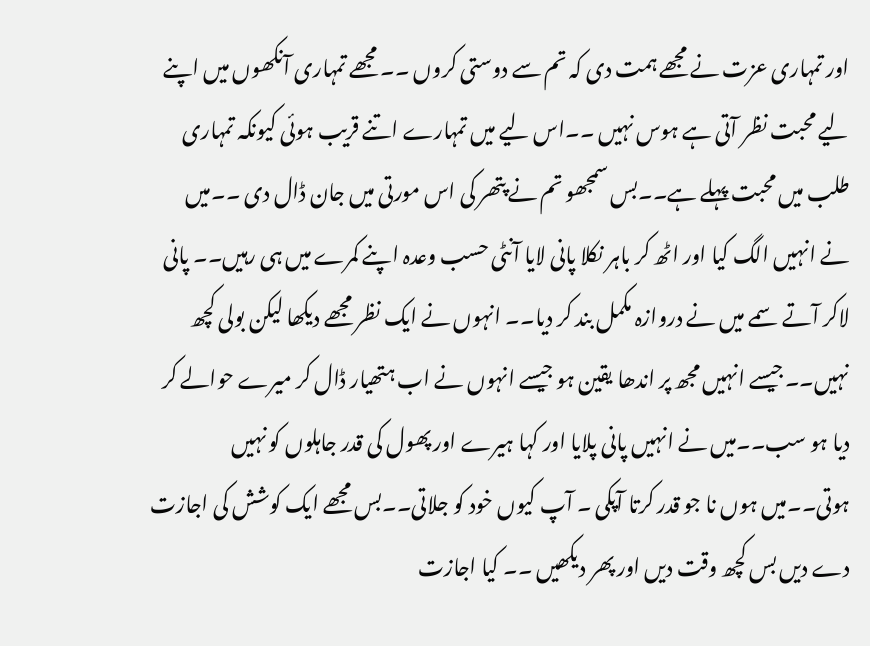اور تمہاری عزت نے مجھے ہمت دی کہ تم سے دوستی کروں ۔۔ مجھے تمہاری آنکھوں میں اپنے لیے محبت نظر آتی ہے ہوس نہیں ۔۔اس لیے میں تمہارے اتنے قریب ہوئی کیونکہ تمہاری طلب میں محبت پہلے ہے۔۔بس سمجھو تم نے پتھر کی اس مورتی میں جان ڈال دی ۔۔میں نے انہیں الگ کیا اور اٹھ کر باہر نکلا پانی لایا آنٹی حسب وعدہ اپنے کمرے میں ہی رہیں۔۔ پانی لاکر آتے سمے میں نے دروازہ مکمل بند کر دیا۔۔ انہوں نے ایک نظر مجھے دیکھا لیکن بولی کچھ نہیں۔۔جیسے انہیں مجھ پر اندھا یقین ہو جیسے انہوں نے اب ہتھیار ڈال کر میرے حوالے کر دیا ہو سب۔۔میں نے انہیں پانی پلایا اور کہا ہیرے اور پھول کی قدر جاہلوں کو نہیں ہوتی۔۔میں ہوں نا جو قدر کرتا آپکی ۔ آپ کیوں خود کو جلاتی۔۔بس مجھے ایک کوشش کی اجازت دے دیں بس کچھ وقت دیں اور پھر دیکھیں ۔۔ کیا اجازت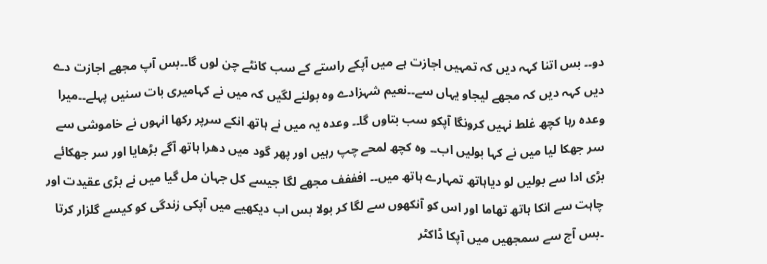دو۔۔ بس اتنا کہہ دیں کہ تمہیں اجازت ہے میں آپکے راستے کے سب کانٹے چن لوں گا۔۔بس آپ مجھے اجازت دے دیں کہہ دیں کہ مجھے لیجاو یہاں سے۔۔نعیم شہزادے وہ بولنے لگیں کہ میں نے کہامیری بات سنیں پہلے۔۔میرا وعدہ رہا کچھ غلط نہیں کرونگا آپکو سب بتاوں گا۔۔ وعدہ یہ میں نے ہاتھ انکے سرپر رکھا انہوں نے خاموشی سے سر جھکا لیا میں نے کہا بولیں اب۔۔ وہ کچھ لمحے چپ رہیں اور پھر گود میں دھرا ہاتھ آگے بڑھایا اور سر جھکائے بڑی ادا سے بولیں لو دیاہاتھ تمہارے ہاتھ میں۔۔ افففف مجھے لگا جیسے کل جہان مل گیا میں نے بڑی عقیدت اور چاہت سے انکا ہاتھ تھاما اور اس کو آنکھوں سے لگا کر بولا بس اب دیکھیے میں آپکی زندگی کو کیسے گلزار کرتا ۔بس آج سے سمجھیں میں آپکا ڈاکٹر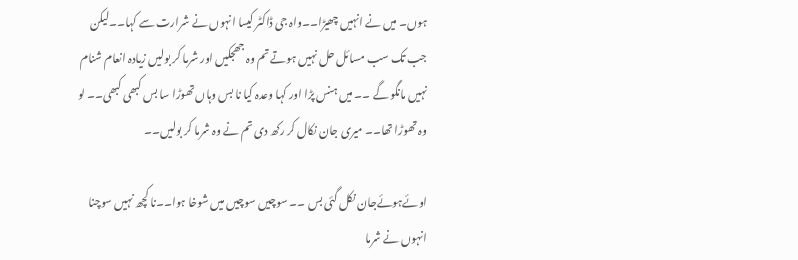ہوں۔ میں نے انہیں چھیڑا۔۔واہ جی ڈاکٹر کیسا انہوں نے شرارت سے کہا۔۔لیکن جب تک سب مسائل حل نہیں ہوتے تم وہ جھجکیں اور شرما کر بولیں زیادہ انعام شنام نہیں مانگو گے ۔۔ میں ہنس پڑا اور کہا وعدہ کیا نا بس وہاں تھوڑا سا بس کبھی کبھی۔۔ لو وہ تھوڑا تھا۔۔ میری جان نکال کر رکھ دی تم نے وہ شرما کر بولیں۔۔

اوئےہوئےجان نکل گئی بس ۔۔ سوچیں سوچیں میں شوخا ہوا۔۔نا کچھ نہیں سوچنا انہوں نے شرما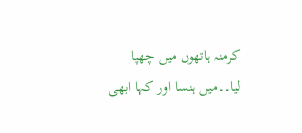کرمنہ ہاتھوں میں چھپا لیا۔۔میں ہنسا اور کہا ابھی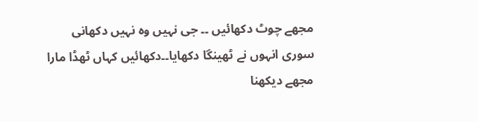مجھے چوٹ دکھائیں ۔۔ جی نہیں وہ نہیں دکھانی سوری انہوں نے ٹھینگا دکھایا۔۔دکھائیں کہاں ٹھڈا مارا مجھے دیکھنا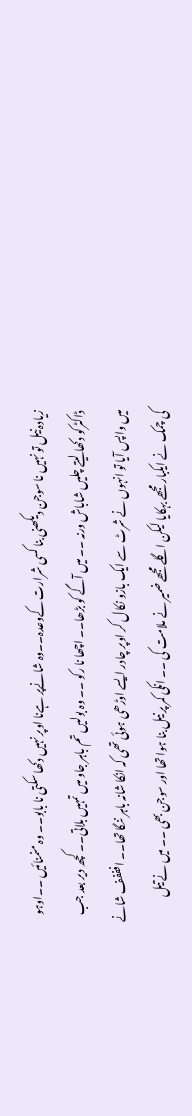زیادہ نیل تو نہیں نا سوجن دیکھنی بنا کسی شرارت کےوعدہ۔۔وہ شانےپر ہےنا اوپر نہیں دکھا سکتی نا بابو۔۔ وہ منمنائیں ۔۔اوہو ڈاکٹرکو دکھا لیتے چلیں شاباش ورنہ ۔۔ میں آگے کو بڑھا۔۔ اچھا نا رکو ۔۔ وہ بولیں تم باہر جاو میں تمہیں بلاتی۔۔ کچھ دیر بعد جب میں واپس آیا تو انہوں نے شرٹ سے ایک بازو نکال کر اوپر چادر ایسے اوڑھی ہوئی تھی کہ انکا شانہ باہر ننگا تھا۔۔ افففف شانے کی چمک نے ایکبار مجھے بہکایا لیکن اگلے مجھے ضمیر نے ملامت کی ۔۔ انکی کمر پر نیل بنا ہوا تھا اور سوجن بھی ۔۔ میں نے تیل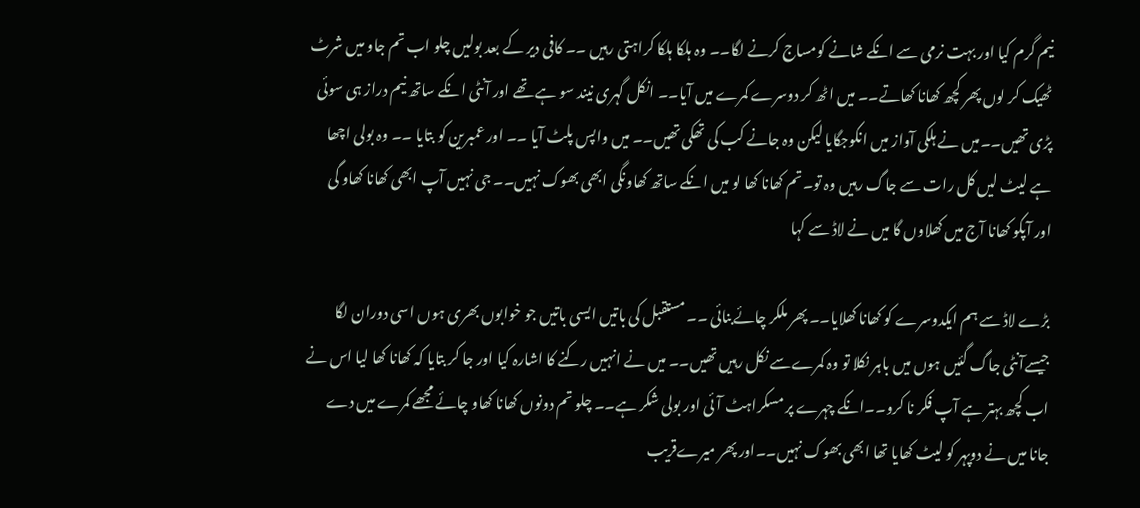نیم گرم کیا اور بہت نرمی سے انکے شانے کومساج کرنے لگا۔۔ وہ ہلکا ہلکا کراہتی رہیں ۔۔ کافی دیر کے بعد بولیں چلو اب تم جاو میں شرٹ ٹھیک کر لوں پھر کچھ کھانا کھاتے۔۔ میں اٹھ کر دوسرے کمرے میں آیا۔۔ انکل گہری نیند سو ہے تھے اور آنٹی انکے ساتھ نیم دراز ہی سوئی پڑی تھیں۔۔میں نے ہلکی آواز میں انکوجگایا لیکن وہ جانے کب کی تھکی تھیں۔۔ میں واپس پلٹ آیا ۔۔ اور عمبرین کو بتایا ۔۔ وہ بولی اچھا ہے لیٹ لیں کل رات سے جاگ رہیں وہ تو۔تم کھانا کھا لو میں انکے ساتھ کھاونگی ابھی بھوک نہیں۔۔ جی نہیں آپ ابھی کھانا کھاو گی اور آپکو کھانا آج میں کھلاوں گا میں نے لاڈ سے کہا

بڑے لاڈ سے ہم ایکدوسرے کو کھانا کھلایا۔۔ پھر ملکر چائےبنائی ۔۔ مستقبل کی باتیں ایسی باتیں جو خوابوں بھری ہوں اسی دوران لگا جیسےآنٹی جاگ گئیں ہوں میں باہر نکلا تو وہ کمرےسے نکل رہیں تھیں۔۔ میں نے انہیں رکنے کا اشارہ کیا اور جا کر بتایا کہ کھانا کھا لیا اس نے اب کچھ بہتر ہے آپ فکر نا کرو۔۔انکے چہرے پر مسکراہٹ آئی اور بولی شکر ہے۔۔ چلو تم دونوں کھانا کھاو چائے مجھے کمرے میں دے جانا میں نے دوپہر کو لیٹ کھایا تھا ابھی بھوک نہیں۔۔اور پھر میرےقریب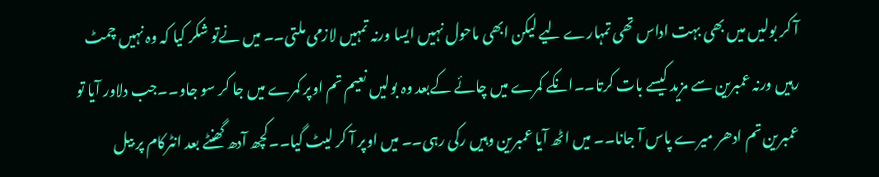آ کر بولیں میں بھی بہت اداس تھی تمہارے لیے لیکن ابھی ماحول نہیں ایسا ورنہ تمہیں لازمی ملتی۔۔ میں نےتو شکر کیا کہ وہ نہیں چمٹ رہیں ورنہ عمبرین سے مزید کیسے بات کرتا۔۔انکے کمرے میں چائے کےبعد وہ بولیں نعیم تم اوپر کمرے میں جا کر سو جاو۔۔جب دلاور آیا تو عمبرین تم ادھر میرے پاس آ جانا۔۔ میں اٹھ آیا عمبرین وہیں رکی رہی۔۔ میں اوپر آ کر لیٹ گیا۔۔کچھ آدھ گھنٹے بعد انٹرکام پر بیل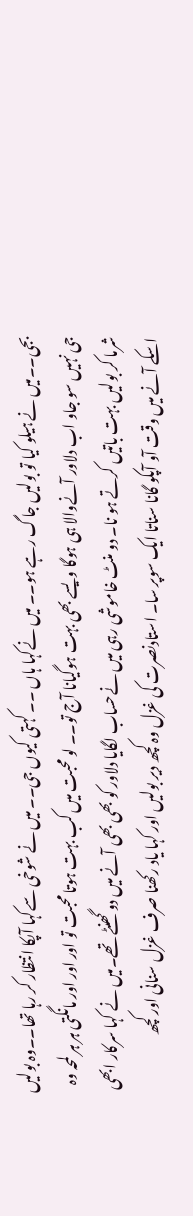بجی۔۔میں نے ہیلو کیا تو بولیں جاگ رہے ہو۔۔ میں نےکہا ہاں ۔۔ کہتی کیوں جی۔۔ میں نے شوخی سےکہا آپکا انتظار کر رہا تھا۔۔وہ بولیں جی نہیں سو جاو اب دلاور آنےوالا ہی ہوگا ویسے بھی بہت ہوگیانا آج تو۔۔ لو محبت میں کب بہت ہوتا محبت تو اور اور اور مانگتی ہر ہر لمحہ وہ شرما کر بولیں بہت باتیں کرتے ہو نا۔ دو منٹ خاموشی رہی میں نےحساب لگایا دلاور کو بھی بھی آنے میں دو گھنٹے تھے۔میں نے کہا سرکار ابھی اسکے آنے میں وقت آو آپکو گانا سناتا ایک سوپر سا۔ استادنصرت کی غزل وہ کچھ دیر بولیں اور کہا یاد رکھنا صرف غزل سنانی اور کچھ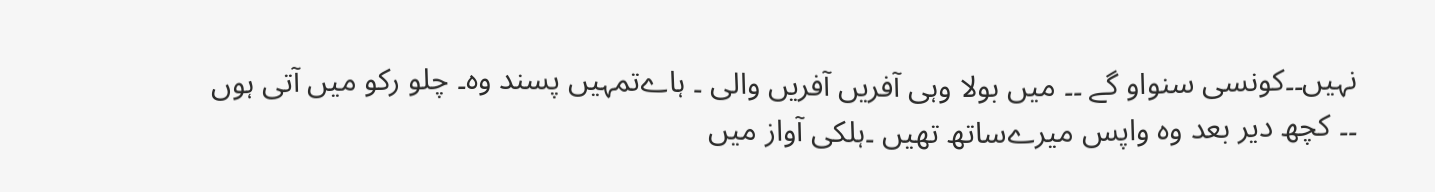نہیں۔۔کونسی سنواو گے ۔۔ میں بولا وہی آفریں آفریں والی ۔ ہاےتمہیں پسند وہ۔ چلو رکو میں آتی ہوں ۔۔ کچھ دیر بعد وہ واپس میرےساتھ تھیں ۔ہلکی آواز میں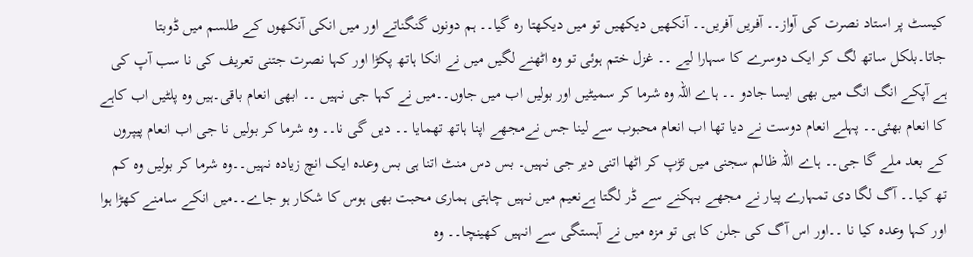کیسٹ پر استاد نصرت کی آواز۔۔ آفریں آفریں۔۔ آنکھیں دیکھیں تو میں دیکھتا رہ گیا۔۔ ہم دونوں گنگناتے اور میں انکی آنکھوں کے طلسم میں ڈوبتا جاتا۔بلکل ساتھ لگ کر ایک دوسرے کا سہارا لیے ۔۔ غزل ختم ہوئی تو وہ اٹھنے لگیں میں نے انکا ہاتھ پکڑا اور کہا نصرت جتنی تعریف کی نا سب آپ کی ہے آپکے انگ انگ میں بھی ایسا جادو ۔۔ ہاے اللہ وہ شرما کر سمیٹیں اور بولیں اب میں جاوں۔۔میں نے کہا جی نہیں ۔۔ ابھی انعام باقی۔ہیں وہ پلٹیں اب کاہے کا انعام بھئی۔۔ پہلے انعام دوست نے دیا تھا اب انعام محبوب سے لینا جس نےمجھے اپنا ہاتھ تھمایا ۔۔ دیں گی نا۔۔ وہ شرما کر بولیں نا جی اب انعام پیپروں کے بعد ملے گا جی۔۔ ہاے اللہ ظالم سجنی میں تڑپ کر اٹھا اتنی دیر جی نہیں۔ بس دس منٹ اتنا ہی بس وعدہ ایک انچ زیادہ نہیں۔۔وہ شرما کر بولیں وہ کم تھ کیا۔۔ آگ لگا دی تمہارے پیار نے مجھے بہکنے سے ڈر لگتا ہےنعیم میں نہیں چاہتی ہماری محبت بھی ہوس کا شکار ہو جاے۔۔میں انکے سامنے کھڑا ہوا اور کہا وعدہ کیا نا ۔۔اور اس آگ کی جلن کا ہی تو مزہ میں نے آہستگی سے انہیں کھینچا۔۔ وہ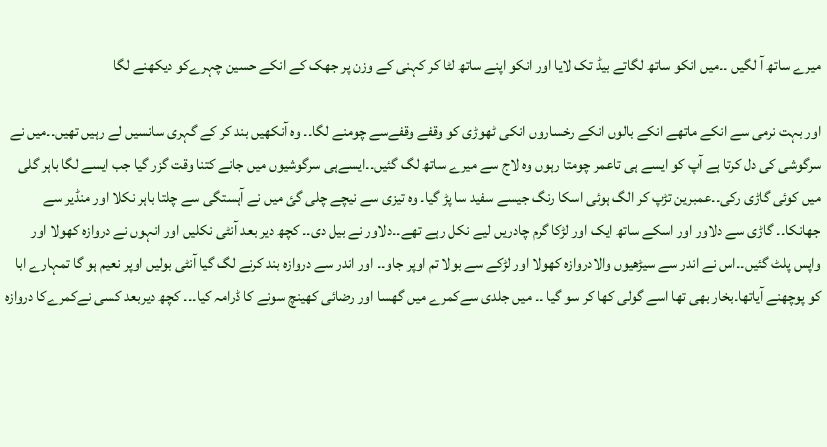میرے ساتھ آ لگیں ۔۔میں انکو ساتھ لگاتے بیڈ تک لایا اور انکو اپنے ساتھ لٹا کر کہنی کے وزن پر جھک کے انکے حسین چہرےکو دیکھنے لگا

اور بہت نرمی سے انکے ماتھے انکے بالوں انکے رخساروں انکی ٹھوڑی کو وقفے وقفےسے چومنے لگا۔۔ وہ آنکھیں بند کر کے گہری سانسیں لے رہیں تھیں۔۔میں نے سرگوشی کی دل کرتا ہے آپ کو ایسے ہی تاعمر چومتا رہوں وہ لاج سے میرے ساتھ لگ گئیں۔۔ایسےہی سرگوشیوں میں جانے کتنا وقت گزر گیا جب ایسے لگا باہر گلی میں کوئی گاڑی رکی۔۔عمبرین تڑپ کر الگ ہوئی اسکا رنگ جیسے سفید سا پڑ گیا۔ وہ تیزی سے نیچے چلی گئ میں نے آہستگی سے چلتا باہر نکلا اور منڈیر سے جھانکا۔۔ گاڑی سے دلاور اور اسکے ساتھ ایک اور لڑکا گرم چادریں لیے نکل رہے تھے۔۔دلاور نے بیل دی۔۔ کچھ دیر بعد آنٹی نکلیں اور انہوں نے دروازہ کھولا اور واپس پلٹ گئیں۔۔اس نے اندر سے سیڑھیوں والادروازہ کھولا اور لڑکے سے بولا تم اوپر جاو۔۔ اور اندر سے دروازہ بند کرنے لگ گیا آنٹی بولیں اوپر نعیم ہو گا تمہارے ابا کو پوچھنے آیاتھا۔بخار بھی تھا اسے گولی کھا کر سو گیا ۔۔ میں جلدی سےکمرے میں گھسا اور رضائی کھینچ سونے کا ڈرامہ کیا۔۔۔ کچھ دیربعد کسی نےکمرےکا دروازہ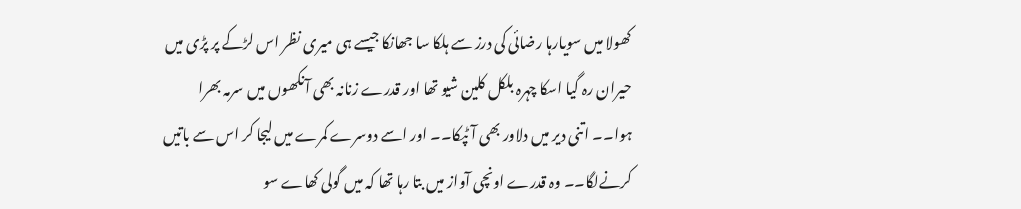کھولا میں سویارہا رضائی کی درز سے ہلکا سا جھانکا جیسے ہی میری نظر اس لڑکے پر پڑی میں حیران رہ گیا اسکا چہرہ بلکل کلین شیو تھا اور قدرے زنانہ بھی آنکھوں میں سرمہ بھرا ہوا۔۔ اتنی دیر میں دلاور بھی آ ٹپکا۔۔ اور اسے دوسرے کمرے میں لیجا کر اس سے باتیں کرنےلگا۔۔ وہ قدرے اونچی آواز میں بتا رہا تھا کہ میں گولی کھاے سو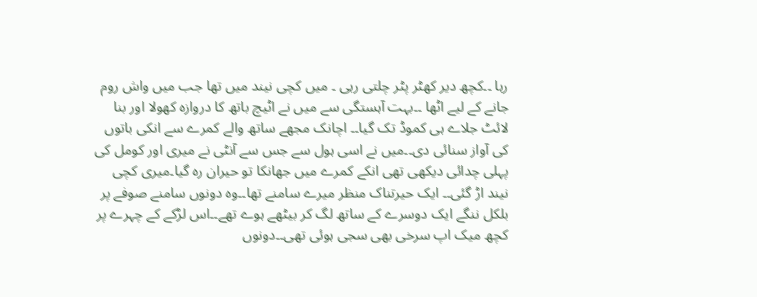رہا ۔۔کچھ دیر کھٹر پٹر چلتی رہی ۔ میں کچی نیند میں تھا جب میں واش روم جانے کے لیے اٹھا ۔۔بہت آہستگی سے میں نے اٹیچ باتھ کا دروازہ کھولا اور بنا لائٹ جلاے ہی کموڈ تک گیا۔۔ اچانک مجھے ساتھ والے کمرے سے انکی باتوں کی آواز سنائی دی۔۔میں نے اسی ہول سے جس سے آنٹی نے میری اور کومل کی پہلی چدائی دیکھی تھی انکے کمرے میں جھانکا تو حیران رہ گیا۔میری کچی نیند اڑ گئی۔۔ ایک حیرتناک منظر میرے سامنے تھا۔۔وہ دونوں سامنے صوفے پر بلکل ننگے ایک دوسرے کے ساتھ لگ کر بیٹھے ہوے تھے۔۔اس لڑکے کے چہرے پر کچھ میک اپ سرخی بھی سجی ہوئی تھی۔۔دونوں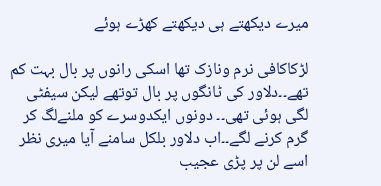میرے دیکھتے ہی دیکھتے کھڑے ہوئے

لڑکاکافی نرم ونازک تھا اسکی رانوں پر بال بہت کم تھے۔۔دلاور کی ٹانگوں پر بال توتھے لیکن سیفٹی لگی ہوئی تھی۔۔ دونوں ایکدوسرے کو ملنےلگ کر گرم کرنے لگے۔۔اب دلاور بلکل سامنے آیا میری نظر اسے لن پر پڑی عجیب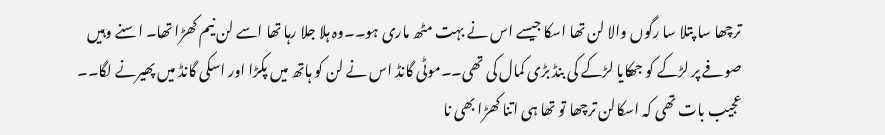ترچھا سا پتلا سا رگوں والا لن تھا اسکا جیسے اس نے بہت مٹھ ماری ہو۔۔وہ ہلا جلا رہا تھا اسے لن نیم کھڑا تھا۔ اسنے وہیں صوفے پر لڑکے کو جھکایا لڑکے کی بنڈ بڑی کمال کی تھی۔۔موٹی گانڈ اس نے لن کو ہاتھ میں پکڑا اور اسکی گانڈ میں پھیرنے لگا۔۔ عجیب بات تھی کہ اسکالن ترچھا تو تھا ہی اتنا کھڑا بھی نا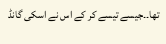تھا۔۔جیسے تیسے کر کے اس نے اسکی گانڈ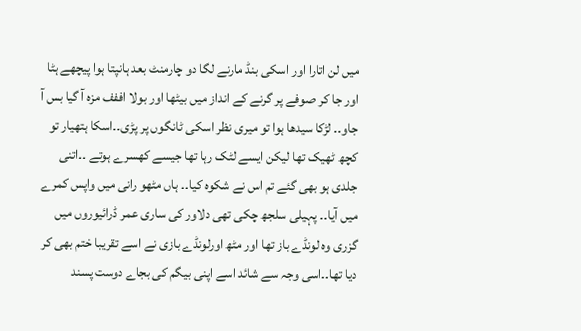میں لن اتارا اور اسکی بنڈ مارنے لگا دو چارمنٹ بعد ہانپتا ہوا پیچھے ہٹا اور جا کر صوفے پر گرنے کے انداز میں بیٹھا اور بولا اففف مزہ آ گیا بس آ جاو۔۔ لڑکا سیدھا ہوا تو میری نظر اسکی ٹانگوں پر پڑی۔۔اسکا ہتھیار تو کچھ ٹھیک تھا لیکن ایسے لٹک رہا تھا جیسے کھسرے ہوتے ۔۔اتنی جلدی ہو بھی گئے تم اس نے شکوہ کیا۔۔ ہاں مٹھو رانی میں واپس کمرے میں آیا۔۔ پہیلی سلجھ چکی تھی دلاور کی ساری عمر ڈرائیوروں میں گزری وہ لونڈے باز تھا اور مٹھ اورلونڈے بازی نے اسے تقریبا ختم بھی کر دیا تھا۔۔اسی وجہ سے شائد اسے اپنی بیگم کی بجاے دوست پسند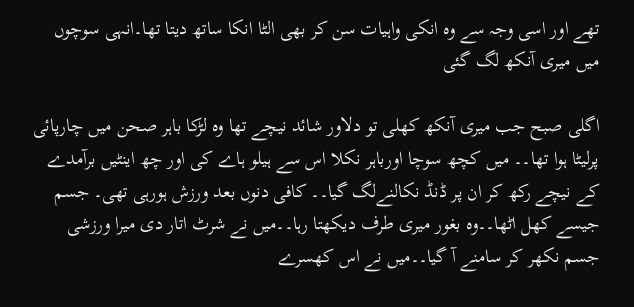تھے اور اسی وجہ سے وہ انکی واہیات سن کر بھی الٹا انکا ساتھ دیتا تھا۔انہی سوچوں میں میری آنکھ لگ گئی

اگلی صبح جب میری آنکھ کھلی تو دلاور شائد نیچے تھا وہ لڑکا باہر صحن میں چارپائی پرلیٹا ہوا تھا۔۔ میں کچھ سوچا اورباہر نکلا اس سے ہیلو ہاے کی اور چھ اینٹیں برآمدے کے نیچے رکھ کر ان پر ڈنڈ نکالنےلگ گیا۔۔ کافی دنوں بعد ورزش ہورہی تھی۔ جسم جیسے کھل اٹھا۔۔وہ بغور میری طرف دیکھتا رہا۔۔میں نے شرٹ اتار دی میرا ورزشی جسم نکھر کر سامنے آ گیا۔۔میں نے اس کھسرے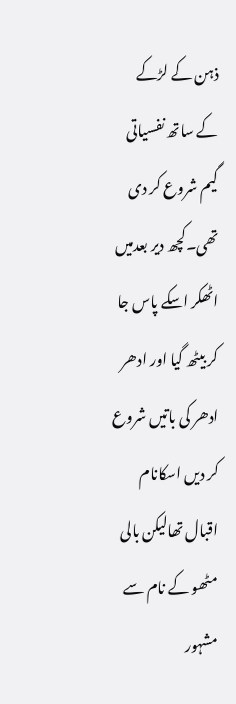ذہن کے لڑکے کے ساتھ نفسیاتی گیم شروع کر دی تھی۔کچھ دیر بعدمیں اٹھکر اسکے پاس جا کر بیٹھ گیا اور ادھر ادھر کی باتیں شروع کر دیں اسکانام اقبال تھالیکن بالی مٹھو کے نام سے مشہور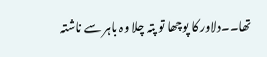تھا۔۔دلاور کا پوچھا تو پتہ چلا وہ باہر سے ناشتہ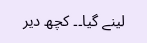لینے گیا۔۔ کچھ دیر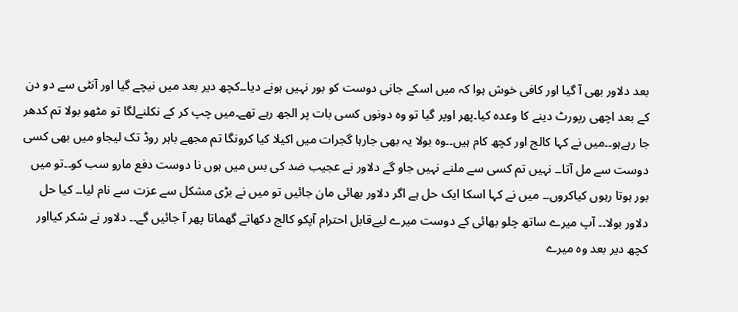بعد دلاور بھی آ گیا اور کافی خوش ہوا کہ میں اسکے جانی دوست کو بور نہیں ہونے دیا۔۔کچھ دیر بعد میں نیچے گیا اور آنٹی سے دو دن کے بعد اچھی رپورٹ دینے کا وعدہ کیا۔پھر اوپر گیا تو وہ دونوں کسی بات پر الجھ رہے تھے۔میں چپ کر کے نکلنےلگا تو مٹھو بولا تم کدھر جا رہےہو۔۔میں نے کہا کالج اور کچھ کام ہیں۔۔وہ بولا یہ بھی جارہا گجرات میں اکیلا کیا کرونگا تم مجھے باہر روڈ تک لیجاو میں بھی کسی دوست سے مل آتا۔۔ نہیں تم کسی سے ملنے نہیں جاو گے دلاور نے عجیب ضد کی بس میں ہوں نا دوست دفع مارو سب کو۔۔تو میں بور ہوتا رہوں کیاکروں۔۔ میں نے کہا اسکا ایک حل ہے اگر دلاور بھائی مان جائیں تو میں نے بڑی مشکل سے عزت سے نام لیا۔۔ کیا حل دلاور بولا۔۔ آپ میرے ساتھ چلو بھائی کے دوست میرے لیےقابل احترام آپکو کالج دکھاتے گھماتا پھر آ جائیں گے۔۔ دلاور نے شکر کیااور کچھ دیر بعد وہ میرے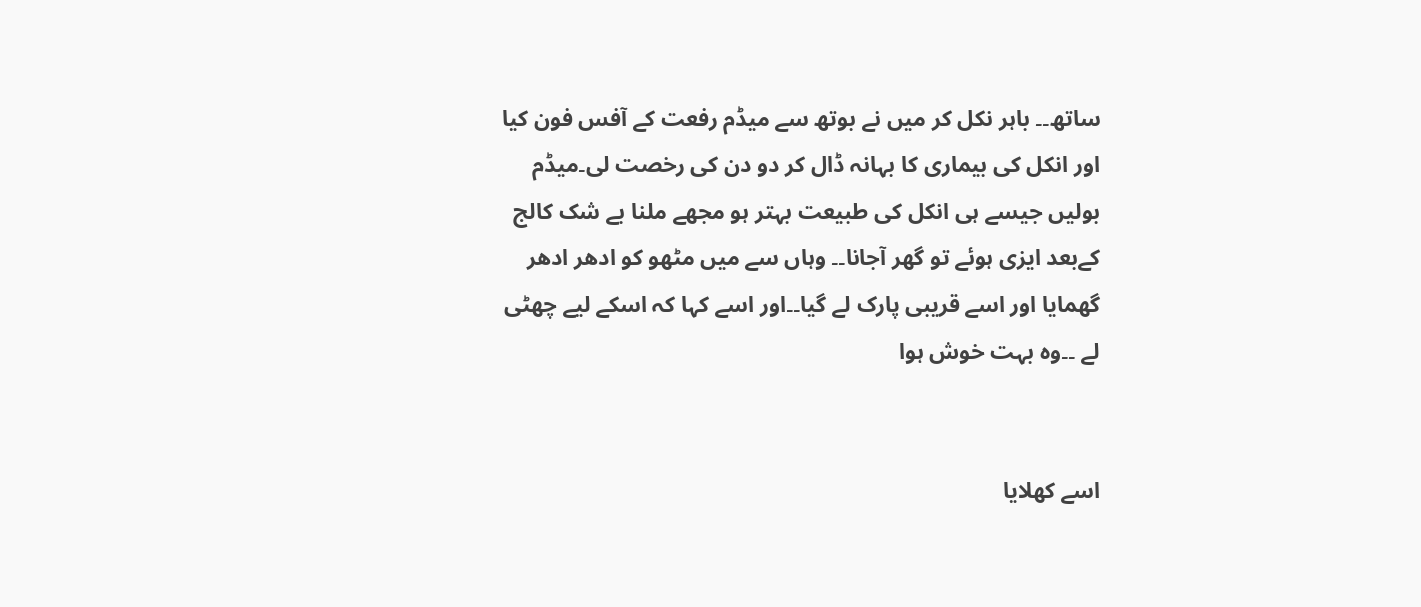ساتھ۔۔ باہر نکل کر میں نے بوتھ سے میڈم رفعت کے آفس فون کیا اور انکل کی بیماری کا بہانہ ڈال کر دو دن کی رخصت لی۔میڈم بولیں جیسے ہی انکل کی طبیعت بہتر ہو مجھے ملنا بے شک کالج کےبعد ایزی ہوئے تو گھر آجانا۔۔ وہاں سے میں مٹھو کو ادھر ادھر گھمایا اور اسے قریبی پارک لے گیا۔۔اور اسے کہا کہ اسکے لیے چھٹی لے ۔۔وہ بہت خوش ہوا


اسے کھلایا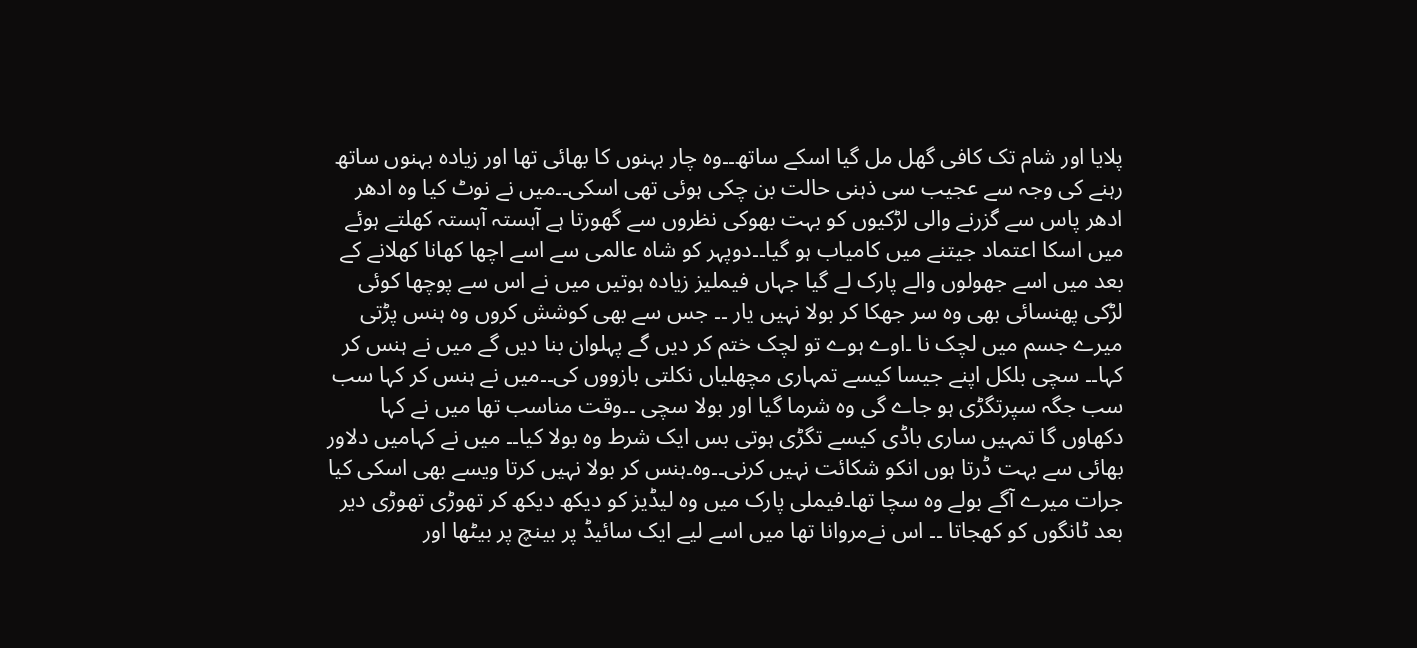پلایا اور شام تک کافی گھل مل گیا اسکے ساتھ۔۔وہ چار بہنوں کا بھائی تھا اور زیادہ بہنوں ساتھ رہنے کی وجہ سے عجیب سی ذہنی حالت بن چکی ہوئی تھی اسکی۔۔میں نے نوٹ کیا وہ ادھر ادھر پاس سے گزرنے والی لڑکیوں کو بہت بھوکی نظروں سے گھورتا ہے آہستہ آہستہ کھلتے ہوئے میں اسکا اعتماد جیتنے میں کامیاب ہو گیا۔۔دوپہر کو شاہ عالمی سے اسے اچھا کھانا کھلانے کے بعد میں اسے جھولوں والے پارک لے گیا جہاں فیملیز زیادہ ہوتیں میں نے اس سے پوچھا کوئی لڑکی پھنسائی بھی وہ سر جھکا کر بولا نہیں یار ۔۔ جس سے بھی کوشش کروں وہ ہنس پڑتی میرے جسم میں لچک نا ۔اوے ہوے تو لچک ختم کر دیں گے پہلوان بنا دیں گے میں نے ہنس کر کہا۔۔ سچی بلکل اپنے جیسا کیسے تمہاری مچھلیاں نکلتی بازووں کی۔۔میں نے ہنس کر کہا سب سب جگہ سپرتگڑی ہو جاے گی وہ شرما گیا اور بولا سچی ۔۔وقت مناسب تھا میں نے کہا دکھاوں گا تمہیں ساری باڈی کیسے تگڑی ہوتی بس ایک شرط وہ بولا کیا۔۔ میں نے کہامیں دلاور بھائی سے بہت ڈرتا ہوں انکو شکائت نہیں کرنی۔۔وہ۔ہنس کر بولا نہیں کرتا ویسے بھی اسکی کیا جرات میرے آگے بولے وہ سچا تھا۔فیملی پارک میں وہ لیڈیز کو دیکھ دیکھ کر تھوڑی تھوڑی دیر بعد ٹانگوں کو کھجاتا ۔۔ اس نےمروانا تھا میں اسے لیے ایک سائیڈ پر بینچ پر بیٹھا اور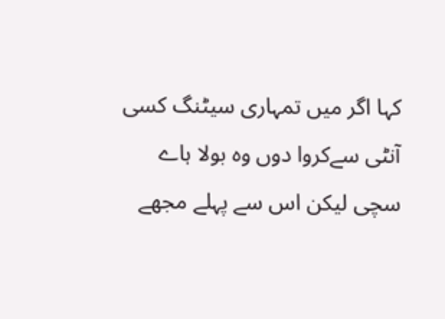کہا اگر میں تمہاری سیٹنگ کسی آنٹی سےکروا دوں وہ بولا ہاے سچی لیکن اس سے پہلے مجھے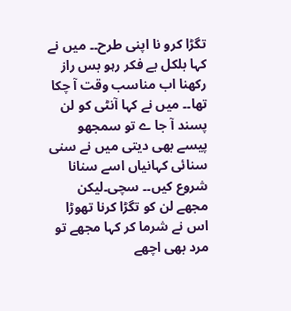تگڑا کرو نا اپنی طرح۔۔ میں نے کہا بلکل بے فکر رہو بس راز رکھنا اب مناسب وقت آ چکا تھا۔۔ میں نے کہا آنٹی کو لن پسند آ جا ے تو سمجھو پیسے بھی دیتی میں نے سنی سنائی کہانیاں اسے سنانا شروع کیں۔۔ سچی۔لیکن مجھے لن کو تگڑا کرنا تھوڑا اس نے شرما کر کہا مجھے تو مرد بھی اچھے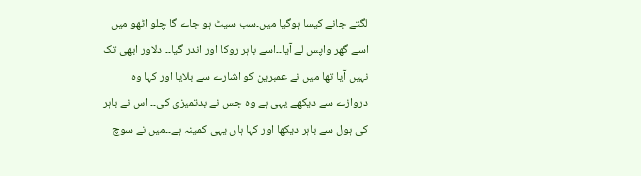لگتے جانے کیسا ہوگیا میں۔سب سیٹ ہو جاے گا چلو اٹھو میں اسے گھر واپس لے آیا۔۔اسے باہر روکا اور اندر گیا۔۔ دلاور ابھی تک نہیں آیا تھا میں نے عمبرین کو اشارے سے بلایا اور کہا وہ دروازے سے دیکھے یہی ہے وہ جس نے بدتمیزی کی۔۔ اس نے باہر کی ہول سے باہر دیکھا اور کہا ہاں یہی کمینہ ہے۔۔میں نے سوچ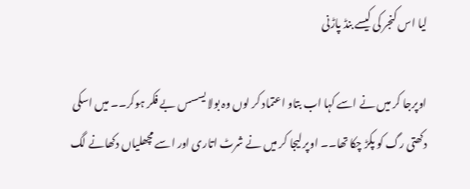لیا اس کنجر کی کیسے بنڈ پاڑنی

اوپرجا کر میں نے اسے کہا اب بتاو اعتماد کر لوں وہ بولا یسسس بے فکر ہوکر۔۔ میں اسکی دکھتی رگ کو پکڑ چکا تھا۔۔ اوپر لیجا کر میں نے شرٹ اتاری اور اسے مچھلیاں دکھانے لگ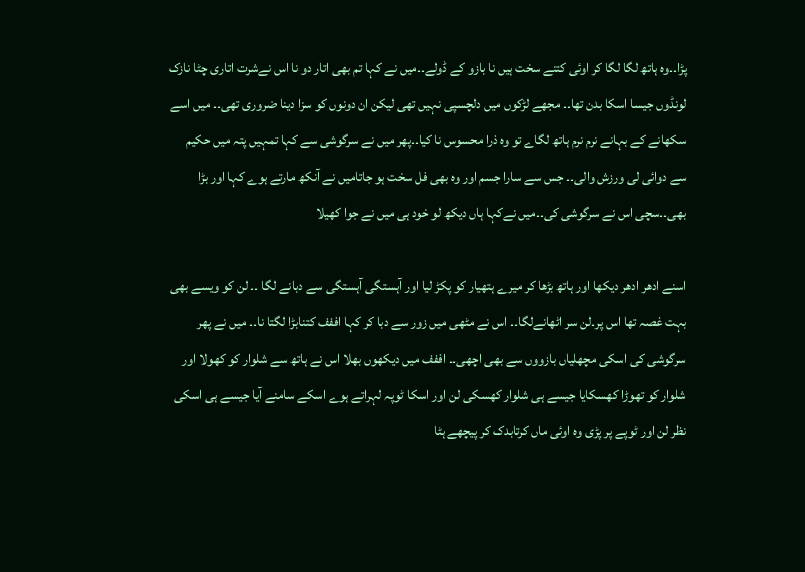پڑا۔۔وہ ہاتھ لگا لگا کر اوئی کتنے سخت ہیں نا بازو کے ڈولے۔۔میں نے کہا تم بھی اتار دو نا اس نےشرت اتاری چٹا نازک لونڈوں جیسا اسکا بدن تھا۔۔ مجھے لڑکوں میں دلچسپی نہیں تھی لیکن ان دونوں کو سزا دینا ضروری تھی۔۔ میں اسے سکھانے کے بہانے نرم نرم ہاتھ لگاے تو وہ ذرا محسوس نا کیا۔۔پھر میں نے سرگوشی سے کہا تمہیں پتہ میں حکیم سے دوائی لی ورزش والی۔۔ جس سے سارا جسم اور وہ بھی فل سخت ہو جاتامیں نے آنکھ مارتے ہوے کہا اور بڑا بھی۔۔سچی اس نے سرگوشی کی۔۔میں نےکہا ہاں دیکھ لو خود ہی میں نے جوا کھیلا

اسنے ادھر ادھر دیکھا اور ہاتھ بڑھا کر میرے ہتھیار کو پکڑ لیا اور آہستگی آہستگی سے دبانے لگا ۔۔ لن کو ویسے بھی بہت غصہ تھا اس پر۔لن سر اٹھانےلگا۔۔ اس نے مٹھی میں زور سے دبا کر کہا اففف کتنابڑا لگتا نا۔۔ میں نے پھر سرگوشی کی اسکی مچھلیاں بازووں سے بھی اچھی۔۔ اففف میں دیکھوں بھلا اس نے ہاتھ سے شلوار کو کھولا اور شلوار کو تھوڑا کھسکایا جیسے ہی شلوار کھسکی لن اور اسکا ٹوپہ لہراتے ہوے اسکے سامنے آیا جیسے ہی اسکی نظر لن اور ٹوپے پر پڑی وہ اوئی ماں کرتابدک کر پیچھے ہٹا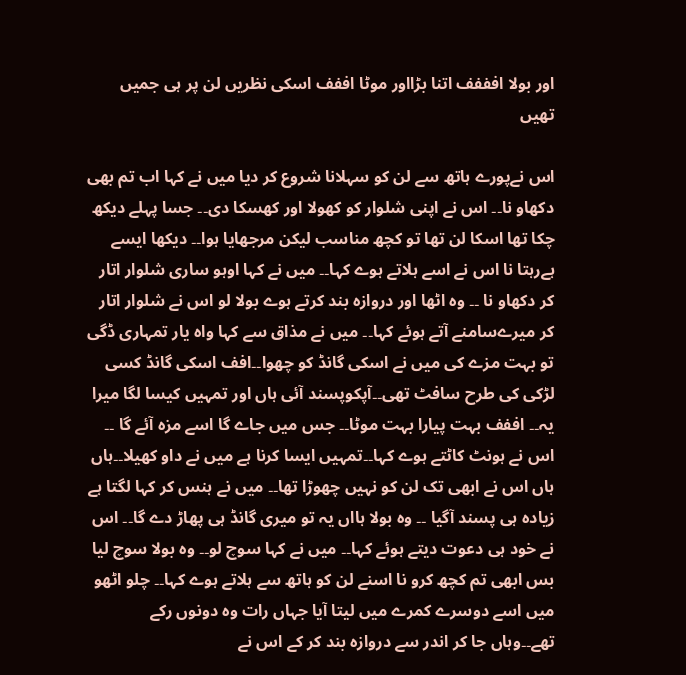اور بولا افففف اتنا بڑااور موٹا اففف اسکی نظریں لن پر ہی جمیں تھیں

اس نےپورے ہاتھ سے لن کو سہلانا شروع کر دیا میں نے کہا اب تم بھی دکھاو نا۔۔ اس نے اپنی شلوار کو کھولا اور کھسکا دی۔۔ جسا پہلے دیکھ چکا تھا اسکا لن تھا تو کچھ مناسب لیکن مرجھایا ہوا۔۔ دیکھا ایسے ہےرہتا نا اس نے اسے ہلاتے ہوے کہا۔۔ میں نے کہا اوہو ساری شلوار اتار کر دکھاو نا ۔۔ وہ اٹھا اور دروازہ بند کرتے ہوے بولا لو اس نے شلوار اتار کر میرےسامنے آتے ہوئے کہا۔۔ میں نے مذاق سے کہا واہ یار تمہاری ڈگی تو بہت مزے کی میں نے اسکی گانڈ کو چھوا۔۔افف اسکی گانڈ کسی لڑکی کی طرح سافٹ تھی۔۔آپکوپسند آئی ہاں اور تمہیں کیسا لگا میرا یہ۔۔ اففف بہت پیارا بہت موٹا۔۔ جس میں جاے گا اسے مزہ آئے گا ۔۔ اس نے ہونٹ کاٹتے ہوے کہا۔۔تمہیں ایسا کرنا ہے میں نے داو کھیلا۔۔ہاں ہاں اس نے ابھی تک لن کو نہیں چھوڑا تھا۔۔ میں نے ہنس کر کہا لگتا ہے زیادہ ہی پسند آگیا ۔۔ وہ بولا ہااں یہ تو میری گانڈ ہی پھاڑ دے گا۔۔ اس نے خود ہی دعوت دیتے ہوئے کہا۔۔ میں نے کہا سوچ لو۔۔ وہ بولا سوچ لیا بس ابھی تم کچھ کرو نا اسنے لن کو ہاتھ سے ہلاتے ہوے کہا۔۔ چلو اٹھو میں اسے دوسرے کمرے میں لیتا آیا جہاں رات وہ دونوں رکے تھے۔۔وہاں جا کر اندر سے دروازہ بند کر کے اس نے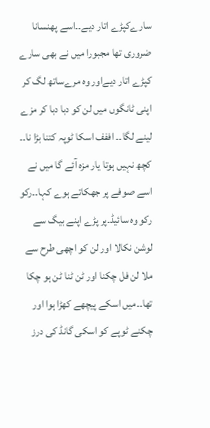سارےکپڑے اتار دیے۔۔اسے پھنسانا ضروری تھا مجبورا میں نے بھی سارے کپڑے اتار دیےاور وہ مرےساتھ لگ کر اپنی ٹانگوں میں لن کو دبا دبا کر مزے لینے لگا۔۔ اففف اسکا ٹوپہ کتنا بڑا نا۔۔ کچھ نہیں ہوتا یار مزہ آئے گا میں نے اسے صوفے پر جھکاتے ہوے کہا۔۔رکو رکو وہ سائیڈ۔پر پڑے اپنے بیگ سے لوشن نکالا اور لن کو اچھی طرح سے ملا لن فل چکنا اور ٹن ٹنا ٹن ہو چکا تھا۔۔میں اسکے پیچھے کھڑا ہوا اور چکنے ٹوپے کو اسکی گانڈ کی درز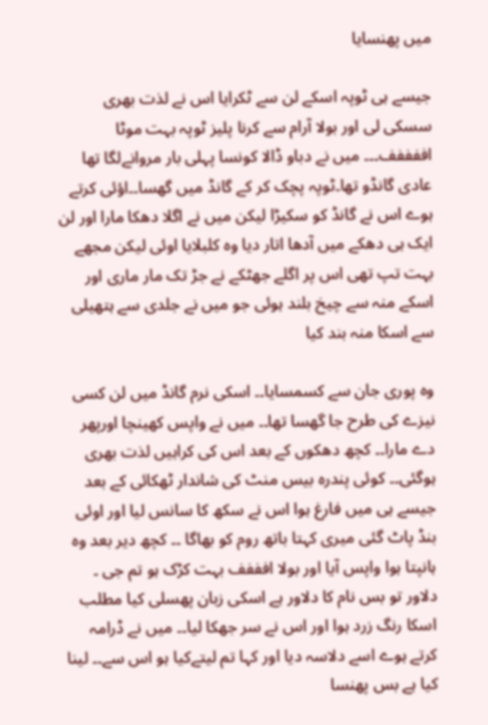میں پھنسایا

جیسے ہی ٹوپہ اسکے لن سے ٹکرایا اس نے لذت بھری سسکی لی اور بولا آرام سے کرنا پلیز ٹوپہ بہت موٹا اففففف۔۔۔ میں نے دباو ڈالا کونسا پہلی بار مروانےلگا تھا عادی گانڈو تھا۔ٹوپہ پچک کر کے گانڈ میں گھسا۔۔اؤئی کرتے ہوے اس نے گانڈ کو سکیڑا لیکن میں نے اگلا دھکا مارا اور لن ایک ہی دھکے میں آدھا اتار دیا وہ کلبلایا اوئی لیکن مجھے بہت تپ تھی اس پر اگلے جھٹکے نے جڑ تک مار ماری اور اسکے منہ سے چیخ بلند ہوئی جو میں نے جلدی سے ہتھیلی سے اسکا منہ بند کیا

وہ پوری جان سے کسمسایا۔۔ اسکی نرم گانڈ میں لن کسی نیزے کی طرح جا گھسا تھا۔۔ میں نے واپس کھینچا اورپھر دے مارا۔۔ کچھ دھکوں کے بعد اس کی کراہیں لذت بھری ہوگئی۔۔ کوئی پندرہ بیس منٹ کی شاندار ٹھکائی کے بعد جیسے ہی میں فارغ ہوا اس نے سکھ کا سانس لیا اور اوئی بنڈ پاٹ گئی میری کہتا باتھ روم کو بھاگا ۔۔ کچھ دیر بعد وہ ہانپتا ہوا واپس آیا اور بولا افففف بہت کڑک ہو تم جی ۔ دلاور تو بس نام کا دلاور ہے اسکی زبان پھسلی کیا مطلب اسکا رنگ زرد ہوا اور اس نے سر جھکا لیا۔۔ میں نے ڈرامہ کرتے ہوے اسے دلاسہ دیا اور کہا تم لیتےکیا ہو اس سے۔۔ لینا کیا ہے بس پھنسا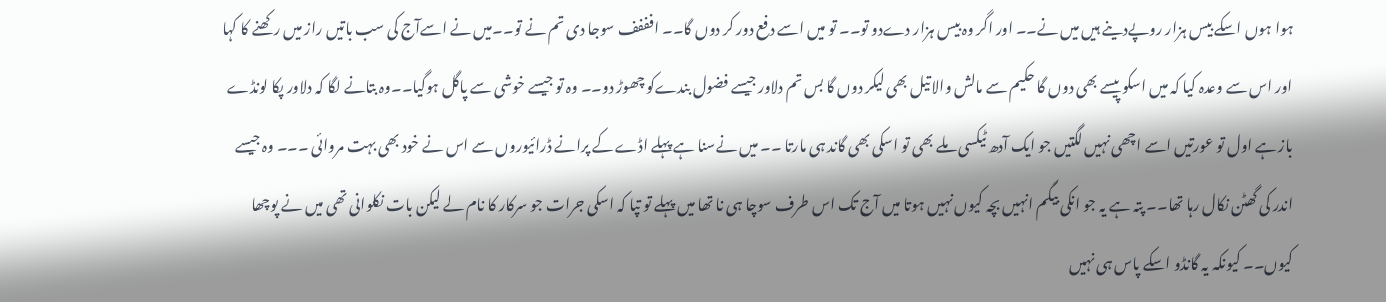ہوا ہوں اسکے بیس ہزار روپےدینے ہیں میں نے۔۔ اور اگر وہ بیس ہزار دےدو تو۔۔ تو میں اسے دفع دور کر دوں گا۔۔ افففف سوجا دی تم نے تو۔۔میں نے اسےآج کی سب باتیں راز میں رکھنے کا کہا اور اس سے وعدہ کیا کہ میں اسکو پیسے بھی دوں گا حکیم سے مالش والا تیل بھی لیکر دوں گا بس تم دلاور جیسے فضول بندےکو چھوڑ دو۔۔ وہ تو جیسے خوشی سے پاگل ہوگیا۔۔وہ بتانے لگا کہ دلاور پکا لونڈے باز ہے اول تو عورتیں اسے اچھی نہیں لگتیں جو ایک آدھ ٹیکسی ملے بھی تو اسکی بھی گاند ہی مارتا ۔۔ میں نےسنا ہے پہلے اڈے کے پرانے ڈرائیوروں سے اس نے خود بھی بہت مروائی ۔۔۔ وہ جیسے اندر کی گھٹن نکال رہا تھا۔۔ پتہ ہے یہ جو انکی بیگم انہیں بچہ کیوں نہیں ہوتا میں آج تک اس طرف سوچا ہی نا تھا میں پہلے تو تپا کہ اسکی جرات جو سرکار کا نام لے لیکن بات نکلوانی تھی میں نے پوچھا کیوں۔۔ کیونکہ یہ گانڈو اسکے پاس ہی نہیں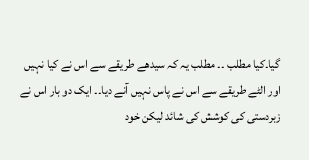گیا۔کیا مطلب ۔۔ مطلب یہ کہ سیدھے طریقے سے اس نے کیا نہیں اور الٹے طریقے سے اس نے پاس نہیں آنے دیا۔۔ ایک دو بار اس نے زبردستی کی کوشش کی شائد لیکن خود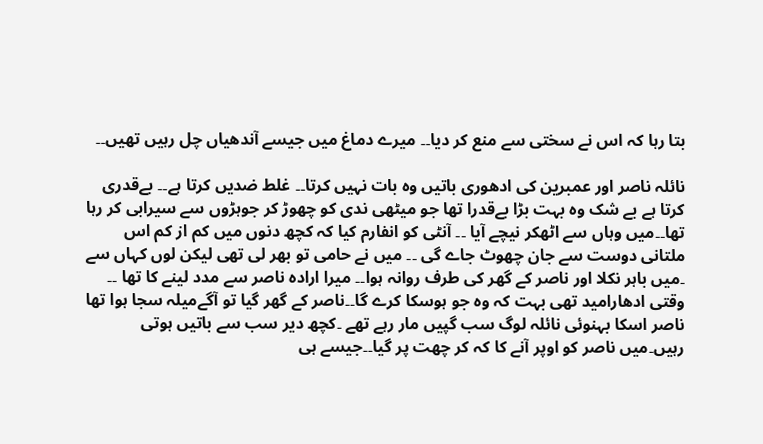بتا رہا کہ اس نے سختی سے منع کر دیا۔۔ میرے دماغ میں جیسے آندھیاں چل رہیں تھیں۔۔

نائلہ ناصر اور عمبرین کی ادھوری باتیں وہ بات نہیں کرتا۔۔ غلط ضدیں کرتا ہے۔۔ بےقدری کرتا ہے بے شک وہ بہت بڑا بےقدرا تھا جو میٹھی ندی کو چھوڑ کر جوہڑوں سے سیرابی کر رہا تھا۔۔میں وہاں سے اٹھکر نیچے آیا ۔۔ آنٹی کو انفارم کیا کہ کچھ دنوں میں کم از کم اس ملتانی دوست سے جان چھوٹ جاے گی ۔۔ میں نے حامی تو بھر لی تھی لیکن لوں کہاں سے ۔میں باہر نکلا اور ناصر کے گھر کی طرف روانہ ہوا۔۔ میرا ارادہ ناصر سے مدد لینے کا تھا ۔۔ وقتی ادھارامید تھی بہت کہ وہ جو ہوسکا کرے گا۔۔ناصر کے گھر گیا تو آگےمیلہ سجا ہوا تھا ناصر اسکا بہنوئی نائلہ لوگ سب گپیں مار رہے تھے ۔کچھ دیر سب سے باتیں ہوتی رہیں۔میں ناصر کو اوپر آنے کا کہ کر چھت پر گیا۔۔جیسے ہی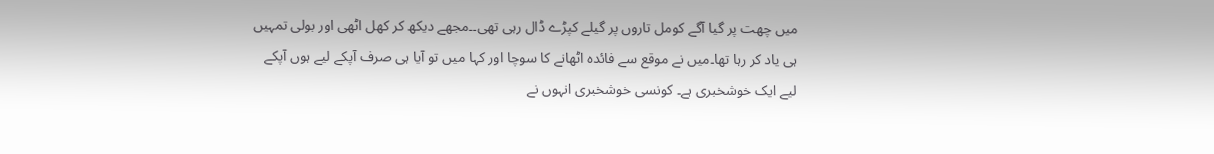میں چھت پر گیا آگے کومل تاروں پر گیلے کپڑے ڈال رہی تھی۔۔مجھے دیکھ کر کھل اٹھی اور بولی تمہیں ہی یاد کر رہا تھا۔میں نے موقع سے فائدہ اٹھانے کا سوچا اور کہا میں تو آیا ہی صرف آپکے لیے ہوں آپکے لیے ایک خوشخبری ہے۔ کونسی خوشخبری انہوں نے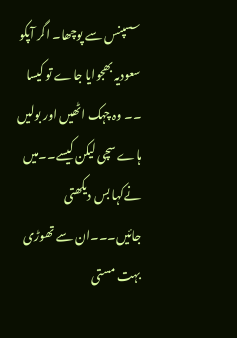سسپنس سے پوچھا۔ اگر آپکو سعودیہ بھجوایا جاے تو کیسا ۔۔ وہ چہک اٹھیں اور بولیں ہاے سچی لیکن کیسے۔۔میں نےکہا بس دیکھتی جائیں۔۔۔ان سے تھوڑی بہت مستی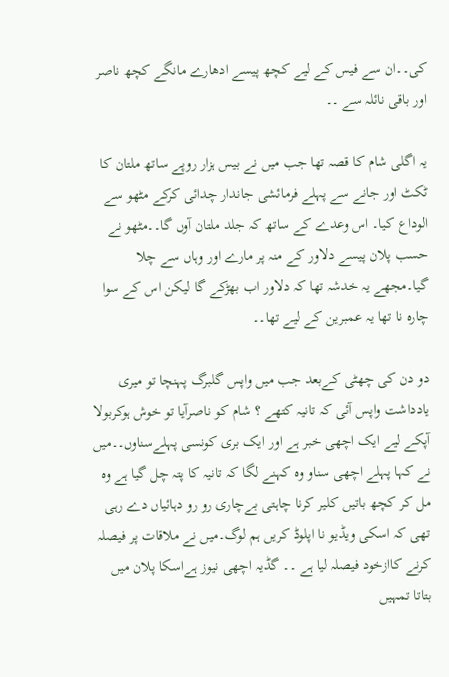کی۔۔ان سے فیس کے لیے کچھ پیسے ادھارے مانگے کچھ ناصر اور باقی نائلہ سے ۔۔

یہ اگلی شام کا قصہ تھا جب میں نے بیس ہزار روپے ساتھ ملتان کا ٹکٹ اور جانے سے پہلے فرمائشی جاندار چدائی کرکے مٹھو سے الوداع کیا۔ اس وعدے کے ساتھ کہ جلد ملتان آوں گا۔۔مٹھو نے حسب پلان پیسے دلاور کے منہ پر مارے اور وہاں سے چلا گیا۔مجھے یہ خدشہ تھا کہ دلاور اب بھڑکے گا لیکن اس کے سوا چارہ نا تھا یہ عمبرین کے لیے تھا۔۔

دو دن کی چھٹی کےبعد جب میں واپس گلبرگ پہنچا تو میری یادداشت واپس آئی کہ تانیہ کتھے ؟ شام کو ناصرآیا تو خوش ہوکربولا آپکے لیے ایک اچھی خبر ہے اور ایک بری کونسی پہلےسناوں۔۔میں نے کہا پہلے اچھی سناو وہ کہنے لگا کہ تانیہ کا پتہ چل گیا ہے وہ مل کر کچھ باتیں کلیر کرنا چاہتی بےچاری رو رو دہائیاں دے رہی تھی کہ اسکی ویڈیو نا اپلوڈ کریں ہم لوگ۔میں نے ملاقات پر فیصلہ کرنے کاازخود فیصلہ لیا ہے ۔۔ گڈیہ اچھی نیوز ہےاسکا پلان میں بتاتا تمہیں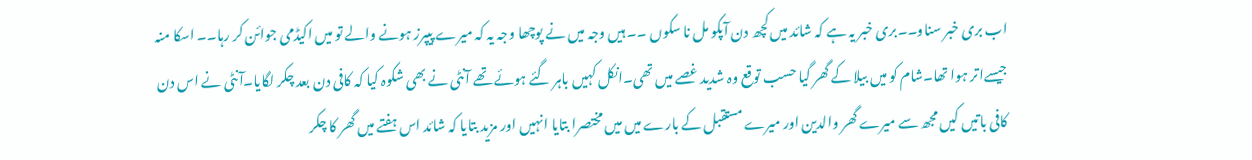اب بری خبر سناو۔۔بری خبر یہ ہے کہ شائد میں کچھ دن آپکو مل نا سکوں ۔۔ ہیں وجہ میں نے پوچھا وجہ یہ کہ میرے پیپرز ہونے والے تو میں اکیڈمی جوائن کر رہا۔۔ اسکا منہ جیسےاتر ہوا تھا۔شام کو میں بیلا کے گھر گیا حسب توقع وہ شدید غصے میں تھی۔انکل کہیں باہر گئے ہوئے تھے آنٹی نے بھی شکوہ کیا کہ کافی دن بعد چکر لگایا۔آنٹی نے اس دن کافی باتیں کیں مجھ سے میرے گھر والدین اور میرے مستقبل کے بارے میں میں مختصرا بتایا انہیں اور مزید بتایا کہ شائد اس ہفتے میں گھر کا چکر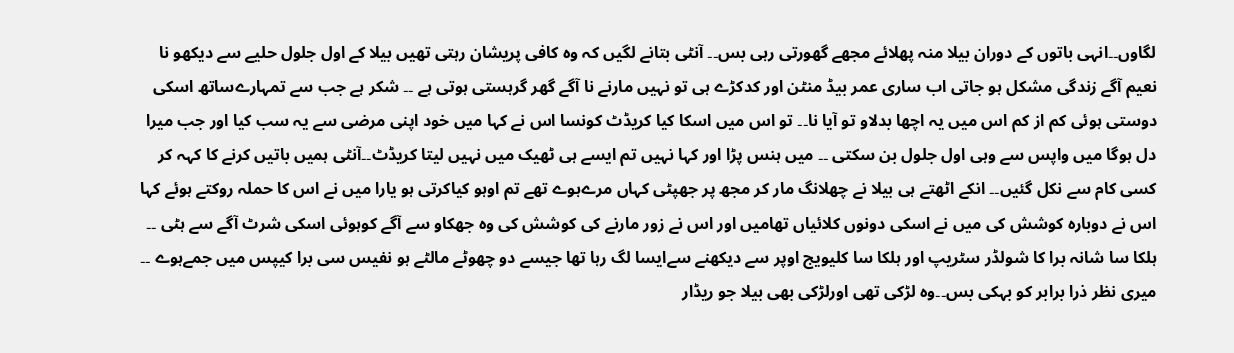لگاوں۔۔انہی باتوں کے دوران بیلا منہ پھلائے مجھے گھورتی رہی بس۔۔ آنٹی بتانے لگیں کہ وہ کافی پریشان رہتی تھیں بیلا کے اول جلول حلیے سے دیکھو نا نعیم آگے زندگی مشکل ہو جاتی اب ساری عمر بیڈ منٹن اور کدکڑے ہی تو نہیں مارنے نا آگے گھر گرہستی ہوتی ہے ۔۔ شکر ہے جب سے تمہارےساتھ اسکی دوستی ہوئی کم از کم اس میں یہ اچھا بدلاو تو آیا نا۔۔ تو اس میں اسکا کیا کریڈٹ کونسا اس نے کہا میں خود اپنی مرضی سے یہ سب کیا اور جب میرا دل ہوگا میں واپس سے وہی اول جلول بن سکتی ۔۔ میں ہنس پڑا اور کہا نہیں تم ایسے ہی ٹھیک میں نہیں لیتا کریڈٹ۔۔آنٹی ہمیں باتیں کرنے کا کہہ کر کسی کام سے نکل گئیں۔۔ انکے اٹھتے ہی بیلا نے چھلانگ مار کر مجھ پر جھپٹی کہاں مرےہوے تھے تم اوہو کیاکرتی ہو یارا میں نے اس کا حملہ روکتے ہوئے کہا اس نے دوبارہ کوشش کی میں نے اسکی دونوں کلائیاں تھامیں اور اس نے زور مارنے کی کوشش کی وہ جھکاو سے آگے کوہوئی اسکی شرٹ آگے سے ہٹی ۔۔ ہلکا سا شانہ برا کا شولڈر سٹریپ اور ہلکا سا کلیویج اوپر سے دیکھنے سےایسا لگ رہا تھا جیسے دو چھوٹے مالٹے ہو نفیس سی برا کیپس میں جمےہوے ۔۔ میری نظر ذرا برابر کو بہکی بس۔۔وہ لڑکی تھی اورلڑکی بھی بیلا جو ریڈار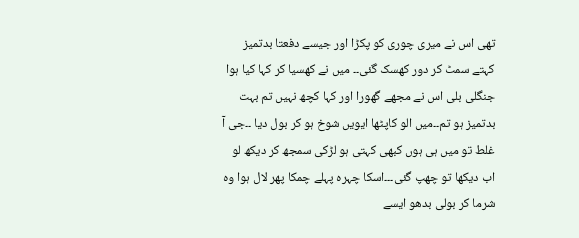تھی اس نے میری چوری کو پکڑا اور جیسے دفعتا بدتمیز کہتے سمٹ کر دور کھسک گئی۔۔ میں نے کھسیا کر کہا کیا ہوا جنگلی بلی اس نے مجھے گھورا اور کہا کچھ نہیں تم بہت بدتمیز ہو تم۔۔میں الو کاپٹھا ایویں شوخ ہو کر بول دیا ۔۔جی آ غلط تو میں ہی ہوں کبھی کہتی ہو لڑکی سمجھ کر دیکھ لو اب دیکھا تو چھپ گئی۔۔۔اسکا چہرہ پہلے چمکا پھر لال ہوا وہ شرما کر بولی بدھو ایسے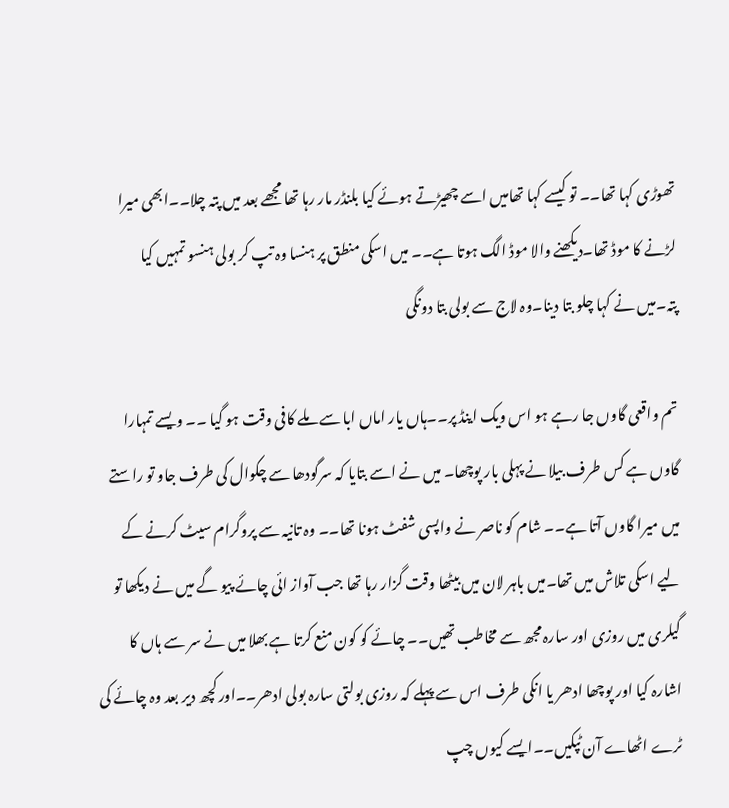تھوڑی کہا تھا۔۔ تو کیسے کہا تھامیں اسے چھیڑتے ہوئے کیا بلنڈر مار رہا تھا مجھے بعد میں پتہ چلا۔۔ابھی میرا لڑنے کا موڈ تھا۔دیکھنے والا موڈ الگ ہوتا ہے۔۔ میں اسکی منطق پر ہنسا وہ تپ کر بولی ہنسو تمہیں کیا پتہ۔میں نے کہا چلو بتا دینا۔وہ لاج سے بولی بتا دونگی

تم واقعی گاوں جا رہے ہو اس ویک اینڈ پر۔۔ہاں یار اماں ابا سے ملے کافی وقت ہو گیا ۔۔ ویسے تمہارا گاوں ہے کس طرف بیلا نے پہلی بار پوچھا۔ میں نے اسے بتایا کہ سرگودھا سے چکوال کی طرف جاو تو راستے میں میرا گاوں آتا ہے۔۔ شام کو ناصر نے واپسی شفٹ ہونا تھا۔۔ وہ تانیہ سے پروگرام سیٹ کرنے کے لیے اسکی تلاش میں تھا۔میں باہر لان میں بیٹھا وقت گزار رہا تھا جب آواز ائی چائے پیو گے میں نے دیکھا تو گیلری میں روزی اور سارہ مجھ سے مخاطب تھیں۔۔ چائے کو کون منع کرتا ہے بھلا میں نے سر سے ہاں کا اشارہ کیا اور پوچھا ادھر یا انکی طرف اس سے پہلے کہ روزی بولتی سارہ بولی ادھر۔۔اور کچھ دیر بعد وہ چائے کی ٹرے اٹھاے آن ٹپکیں۔۔ایسے کیوں چپ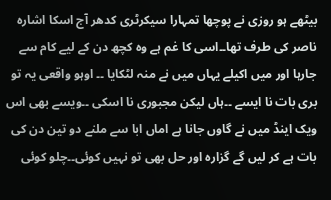بیٹھے ہو روزی نے پوچھا تمہارا سیکرٹری کدھر آج اسکا اشارہ ناصر کی طرف تھا۔۔اسی کا غم ہے وہ کچھ دن کے لیے کام سے جارہا اور میں اکیلے یہاں میں نے منہ لٹکایا ۔۔ اوہو واقعی یہ تو بری بات نا ایسے ۔۔ہاں لیکن مجبوری نا اسکی ۔۔ویسے بھی اس ویک اینڈ میں نے گاوں جانا ہے اماں ابا سے ملنے دو تین دن کی بات ہے کر لیں گے گزارہ اور حل بھی تو نہیں کوئی۔۔چلو کوئی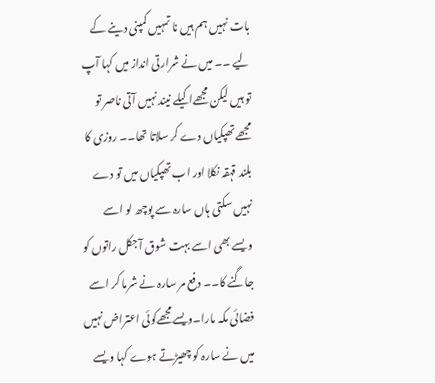بات نہیں ہم ہیں نا تمہیں کمپنی دینے کے لیے ۔۔ میں نے شرارتی انداز میں کہا آپ تو ہیں لیکن مجھےاکیلے نیند نہیں آتی ناصر تو مجھے تھپکیاں دے کر سلاتا تھا۔۔ روزی کا بلند قہقہ نکلا اور اب تھپکیاں میں تو دے نہیں سکتی ہاں سارہ سے پوچھ لو اسے ویسے بھی اسے بہت شوق آجکل راتوں کو جاگنے کا۔۔ دفع مر سارہ نے شرما کر اسے فضائی مکہ مارا۔ویسےمجھےکوئی اعتراض نہیں میں نے سارہ کو چھیڑتے ہوے کہا ویسے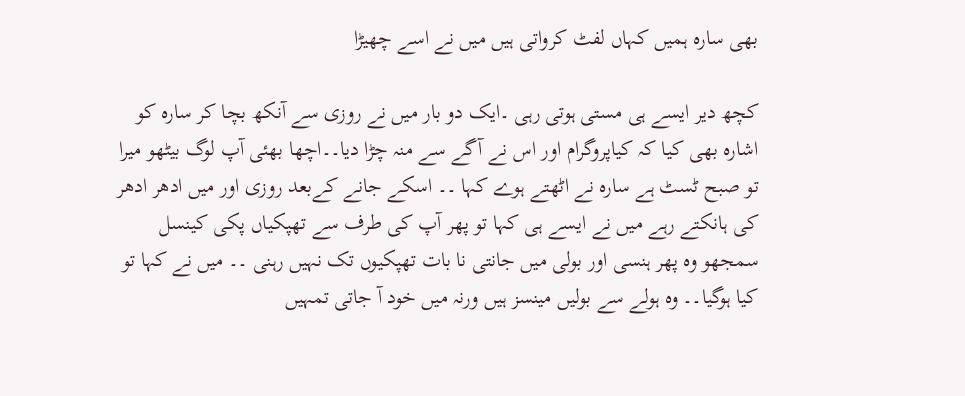بھی سارہ ہمیں کہاں لفٹ کرواتی ہیں میں نے اسے چھیڑا

کچھ دیر ایسے ہی مستی ہوتی رہی ۔ایک دو بار میں نے روزی سے آنکھ بچا کر سارہ کو اشارہ بھی کیا کہ کیاپروگرام اور اس نے آگے سے منہ چڑا دیا۔۔اچھا بھئی آپ لوگ بیٹھو میرا تو صبح ٹسٹ ہے سارہ نے اٹھتے ہوے کہا ۔۔ اسکے جانے کےبعد روزی اور میں ادھر ادھر کی ہانکتے رہے میں نے ایسے ہی کہا تو پھر آپ کی طرف سے تھپکیاں پکی کینسل سمجھو وہ پھر ہنسی اور بولی میں جانتی نا بات تھپکیوں تک نہیں رہنی ۔۔ میں نے کہا تو کیا ہوگیا۔۔ وہ ہولے سے بولیں مینسز ہیں ورنہ میں خود آ جاتی تمہیں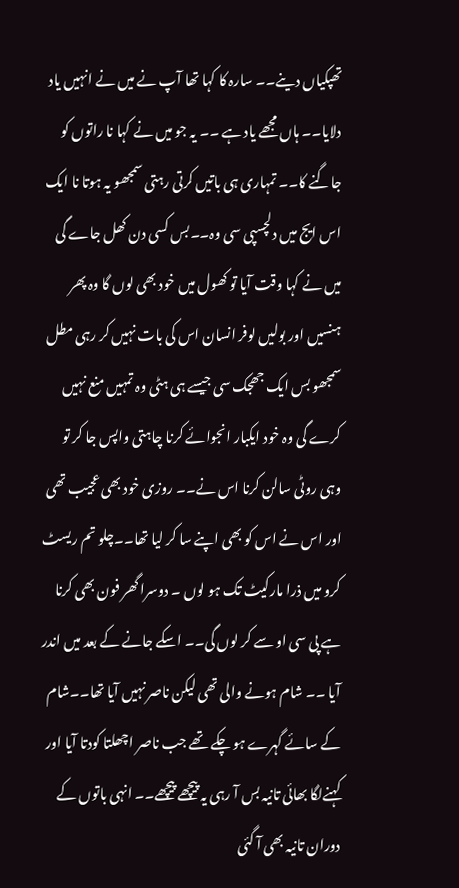تھپکیاں دینے۔۔ سارہ کا کہا تھا آپ نے میں نے انہیں یاد دلایا۔۔ ہاں مجھے یاد ہے ۔۔ یہ جو میں نے کہا نا راتوں کو جاگنے کا۔۔ تمہاری ہی باتیں کرتی رہتی سمجھو یہ ہوتا نا ایک اس ایج میں دلچسپی سی وہ۔۔بس کسی دن کھل جاے گی میں نے کہا وقت آیا تو کھول میں خود بھی لوں گا وہ پھر ہنسیں اور بولیں لوفر انسان اس کی بات نہیں کر رہی مطل سمجھو بس ایک جھجک سی جیسے ہی ہٹی وہ تمہیں منع نہیں کرے گی وہ خود ایکبار انجوائے کرنا چاہتی واپس جا کر تو وہی روٹی سالن کرنا اس نے۔۔ روزی خود بھی عجیب تھی اور اس نے اس کو بھی اپنے سا کر لیا تھا۔۔چلو تم ریسٹ کرو میں ذرا مارکیٹ تک ہو لوں ۔ دوسرا گھر فون بھی کرنا ہے پی سی او سے کر لوں گی۔۔ اسکے جانے کے بعد میں اندر آیا ۔۔ شام ہونے والی تھی لیکن ناصر نہیں آیا تھا۔۔شام کے سائے گہرے ہو چکے تھے جب ناصر اچھلتا کودتا آیا اور کہنےلگا بھائی تانیہ بس آ رہی یہ پیچھے پیچھے۔۔ انہی باتوں کے دوران تانیہ بھی آ گئی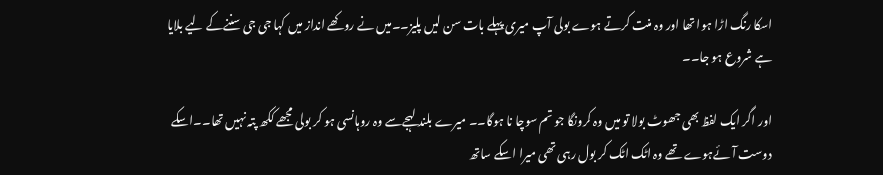اسکا رنگ اڑا ہوا تھا اور وہ منت کرتے ہوے بولی آپ میری پہلے بات سن لیں پلیز۔۔میں نے روکھے انداز میں کہا جی جی سننےکے لیے بلایا ہے شروع ہو جا۔۔

اور اگر ایک لفظ بھی جھوٹ بولا تو میں وہ کرونگا جو تم سوچا نا ہوگا۔۔ میرے بلند لہجےسے وہ روہانسی ہو کر بولی مجھے ککھ پتہ نہیں تھا۔۔اسکے دوست آئےہوے تھے وہ اٹک اٹک کر بول رہی تھی میرا اسکے ساتھ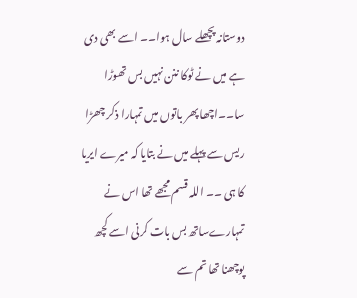دوستانہ پچھلے سال ہوا۔۔ اسے بھی دی ہے میں نے ٹوکا ننن نہیں بس تھوڑا سا۔۔اچھا پھر باتوں میں تمہارا ذکر چھڑا ریس سے پہلے میں نے بتایا کہ میرے ایریا کا ہی ۔۔ اللہ قسم مجھے تھا اس نے تمہارےساتھ بس بات کرنی اسے کچھ پوچھنا تھا تم سے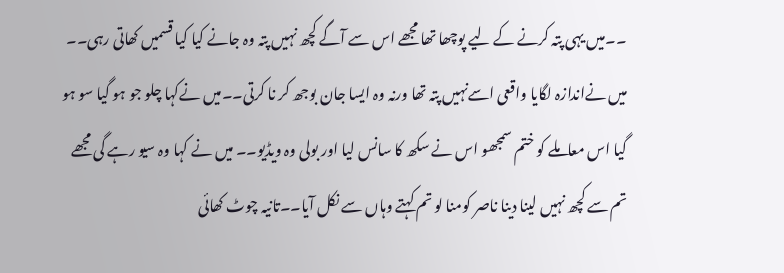۔۔میں یہی پتہ کرنے کے لیے پوچھا تھا مجھے اس سے آگے کچھ نہیں پتہ وہ جانے کیا کیا قسمیں کھاتی رہی۔۔ میں نےاندازہ لگایا واقعی اسےنہیں پتہ تھا ورنہ وہ ایسا جان بوجھ کر نا کرتی۔۔میں نےکہا چلو جو ہو گیا سو ہو گیا اس معاملے کو ختم سمجھو اس نے سکھ کا سانس لیا اور بولی وہ ویڈیو۔۔ میں نے کہا وہ سیو رہے گی مجھے تم سے کچھ نہیں لینا دینا ناصر کومنا لو تم کہتے وہاں سے نکل آیا۔۔تانیہ چوٹ کھائی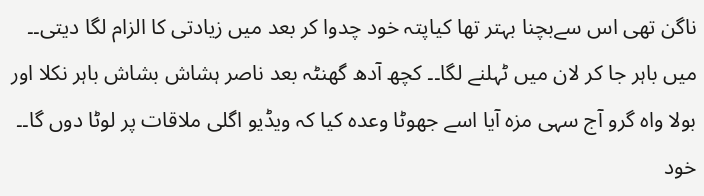ناگن تھی اس سےبچنا بہتر تھا کیاپتہ خود چدوا کر بعد میں زیادتی کا الزام لگا دیتی۔۔ میں باہر جا کر لان میں ٹہلنے لگا۔۔ کچھ آدھ گھنٹہ بعد ناصر ہشاش بشاش باہر نکلا اور بولا واہ گرو آج سہی مزہ آیا اسے جھوٹا وعدہ کیا کہ ویڈیو اگلی ملاقات پر لوٹا دوں گا۔۔ خود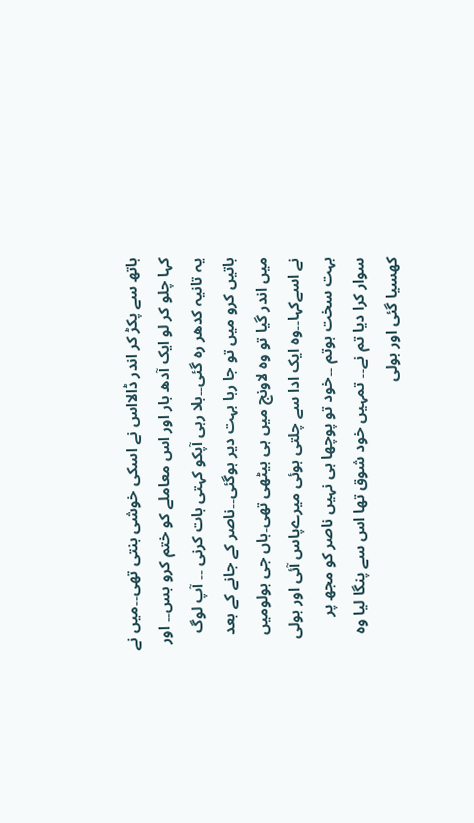ہاتھ سے پکڑ کر اندر ڈالااس نے اسکی خوشی بنتی تھی۔۔میں نے کہا چلو کر لو ایک آدھ بار اور اس معاملے کو ختم کرو بس۔۔ اور یہ تانیہ کدھر رہ گئی۔۔بلا رہی آپکو کہتی بات کرنی ۔۔ آپ لوگ باتیں کرو میں تو جا رہا بہت دیر ہوگئی۔۔ناصر کے جانے کے بعد میں اندر گیا تو وہ لاونج میں ہی بیٹھی تھی۔ہاں جی بولومیں نے اسےکہا۔۔وہ ایک ادا سے چلتی ہوئی میرےپاس آئی اور بولی بہت سخت ہوتم ۔۔خود تو پوچھا ہی نہیں ناصر کو مجھ پر سوار کرا دیا تم نے۔۔ تمہیں خود شوق تھا اس سے پنگا لیا وہ کھسیا گئی اور بولی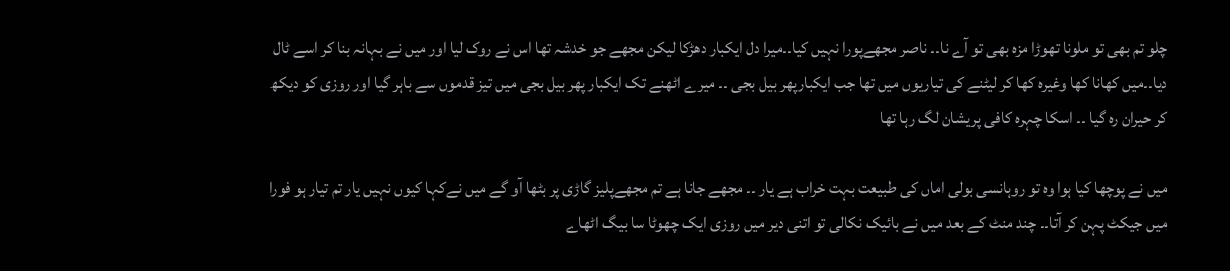چلو تم بھی تو ملونا تھوڑا مزہ بھی تو آے نا۔۔ ناصر مجھےپورا نہیں کیا۔۔میرا دل ایکبار دھڑکا لیکن مجھے جو خدشہ تھا اس نے روک لیا اور میں نے بہانہ بنا کر اسے ٹال دیا۔۔میں کھانا کھا وغیرہ کھا کر لیٹنے کی تیاریوں میں تھا جب ایکبارپھر بیل بجی ۔۔ میرے اٹھنے تک ایکبار پھر بیل بجی میں تیز قدموں سے باہر گیا اور روزی کو دیکھ کر حیران رہ گیا ۔۔ اسکا چہرہ کافی پریشان لگ رہا تھا

میں نے پوچھا کیا ہوا وہ تو روہانسی بولی اماں کی طبیعت بہت خراب ہے یار ۔۔ مجھے جانا ہے تم مجھےپلیز گاڑی پر بٹھا آو گے میں نےکہا کیوں نہیں یار تم تیار ہو فورا میں جیکٹ پہن کر آتا۔۔ چند منٹ کے بعد میں نے بائیک نکالی تو اتنی دیر میں روزی ایک چھوٹا سا بیگ اٹھاے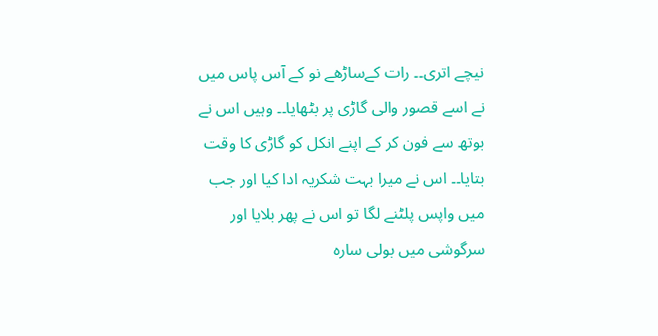نیچے اتری۔۔ رات کےساڑھے نو کے آس پاس میں نے اسے قصور والی گاڑی پر بٹھایا۔۔ وہیں اس نے بوتھ سے فون کر کے اپنے انکل کو گاڑی کا وقت بتایا۔۔ اس نے میرا بہت شکریہ ادا کیا اور جب میں واپس پلٹنے لگا تو اس نے پھر بلایا اور سرگوشی میں بولی سارہ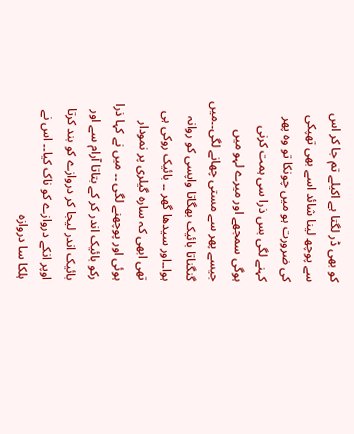کو بھی ڈر لگتا ہے اکیلے تم جا کر اس سے پوچھ لینا شائد اسے بھی تھپکی کی ضرورت ہو میں چونکا تو وہ پھر کہنے لگی بس ذرا سی ہمت کرنی ہوگی سمجھے اور میرے لہو میں جیسے پھر سے مستی چھانے لگی۔۔میں گنگناتا بائیک بھگاتا واپسی کو روانہ ہوا۔۔اور سیدھا گھر ۔۔ بائیک روکی ہی تھی ابھی کہ سارہ گیلری پر نمودار ہوئی اور پوچھنے لگی ۔۔ میں نے کہا ذرا رکو بائیک اندر کر کے بتاتا آرام سے اور بائیک اندر لیجا کر دروازے کو بند کرتا اوپر انکے دروازے کو ناک کیا۔۔ اس نے ہلکا سا دروازہ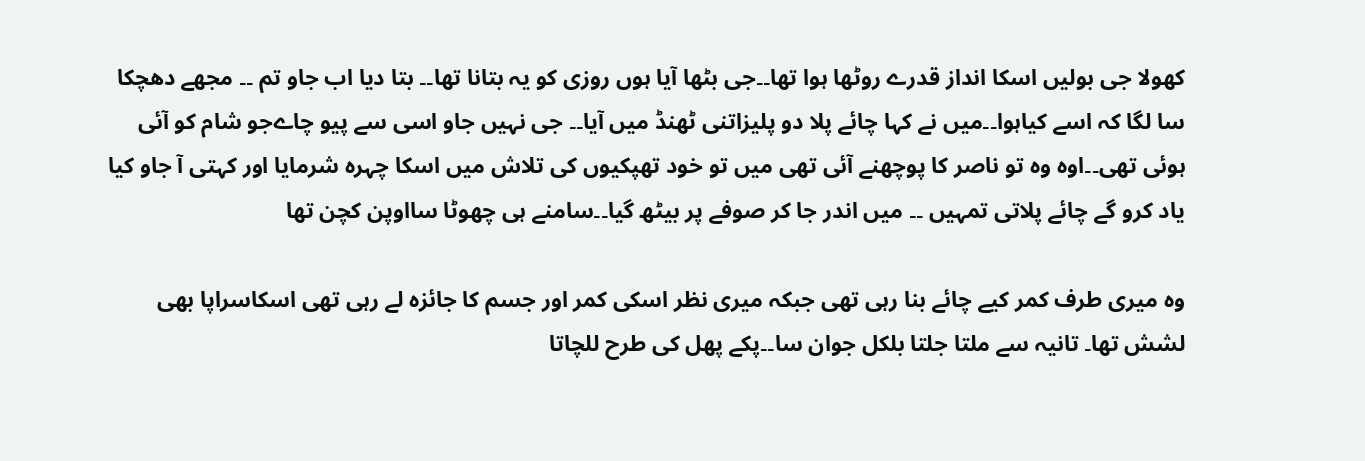کھولا جی بولیں اسکا انداز قدرے روٹھا ہوا تھا۔۔جی بٹھا آیا ہوں روزی کو یہ بتانا تھا۔۔ بتا دیا اب جاو تم ۔۔ مجھے دھچکا سا لگا کہ اسے کیاہوا۔۔میں نے کہا چائے پلا دو پلیزاتنی ٹھنڈ میں آیا۔۔ جی نہیں جاو اسی سے پیو چاےجو شام کو آئی ہوئی تھی۔۔اوہ وہ تو ناصر کا پوچھنے آئی تھی میں تو خود تھپکیوں کی تلاش میں اسکا چہرہ شرمایا اور کہتی آ جاو کیا یاد کرو گے چائے پلاتی تمہیں ۔۔ میں اندر جا کر صوفے پر بیٹھ گیا۔۔سامنے ہی چھوٹا سااوپن کچن تھا

وہ میری طرف کمر کیے چائے بنا رہی تھی جبکہ میری نظر اسکی کمر اور جسم کا جائزہ لے رہی تھی اسکاسراپا بھی لشش تھا۔ تانیہ سے ملتا جلتا بلکل جوان سا۔۔پکے پھل کی طرح للچاتا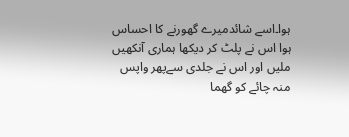ہوا۔اسے شائدمیرے گھورنے کا احساس ہوا اس نے پلٹ کر دیکھا ہماری آنکھیں ملیں اور اس نے جلدی سےپھر واپس منہ چائے کو گھما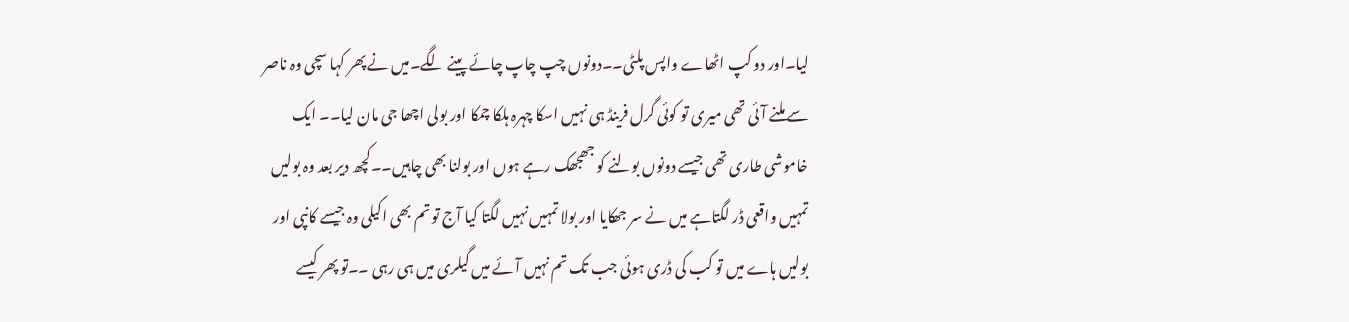لیا۔اور دو کپ اٹھاے واپس پلٹی۔۔دونوں چپ چاپ چائے پینے لگے۔میں نے پھر کہا سچی وہ ناصر سے ملنے آئی تھی میری تو کوئی گرل فرینڈ ہی نہیں اسکا چہرہ ہلکا چمکا اور بولی اچھا جی مان لیا۔۔ ایک خاموشی طاری تھی جیسے دونوں بولنے کو جھجھک رہے ہوں اور بولنا بھی چاہیں۔۔کچھ دیر بعد وہ بولیں تمہیں واقعی ڈر لگتاہے میں نے سر جھکایا اور بولا تمہیں نہیں لگتا کیا آج تو تم بھی اکیلی وہ جیسے کانپی اور بولیں ہاے میں تو کب کی ڈری ہوئی جب تک تم نہیں آئے میں گیلری میں ہی رہی ۔۔تو پھر کیسے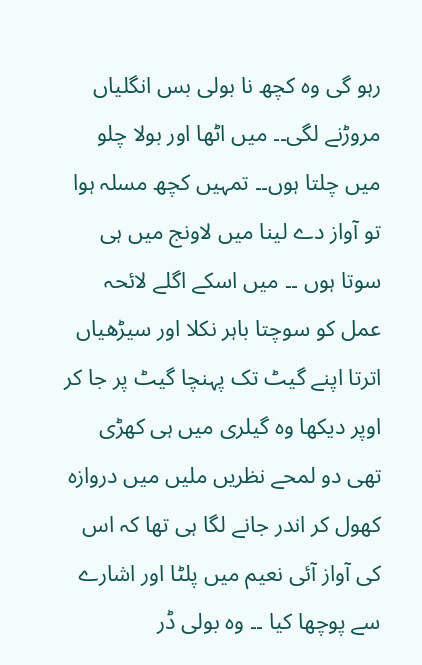رہو گی وہ کچھ نا بولی بس انگلیاں مروڑنے لگی۔۔ میں اٹھا اور بولا چلو میں چلتا ہوں۔۔ تمہیں کچھ مسلہ ہوا تو آواز دے لینا میں لاونج میں ہی سوتا ہوں ۔۔ میں اسکے اگلے لائحہ عمل کو سوچتا باہر نکلا اور سیڑھیاں اترتا اپنے گیٹ تک پہنچا گیٹ پر جا کر اوپر دیکھا وہ گیلری میں ہی کھڑی تھی دو لمحے نظریں ملیں میں دروازہ کھول کر اندر جانے لگا ہی تھا کہ اس کی آواز آئی نعیم میں پلٹا اور اشارے سے پوچھا کیا ۔۔ وہ بولی ڈر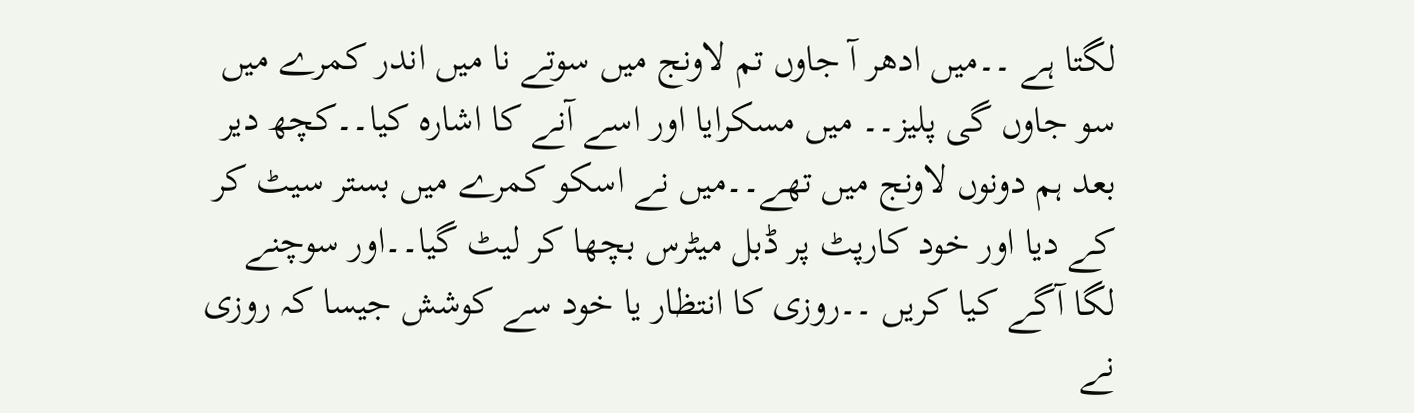لگتا ہے ۔۔میں ادھر آ جاوں تم لاونج میں سوتے نا میں اندر کمرے میں سو جاوں گی پلیز۔۔ میں مسکرایا اور اسے آنے کا اشارہ کیا۔۔کچھ دیر بعد ہم دونوں لاونج میں تھے۔۔میں نے اسکو کمرے میں بستر سیٹ کر کے دیا اور خود کارپٹ پر ڈبل میٹرس بچھا کر لیٹ گیا۔۔اور سوچنے لگا آگے کیا کریں ۔۔روزی کا انتظار یا خود سے کوشش جیسا کہ روزی نے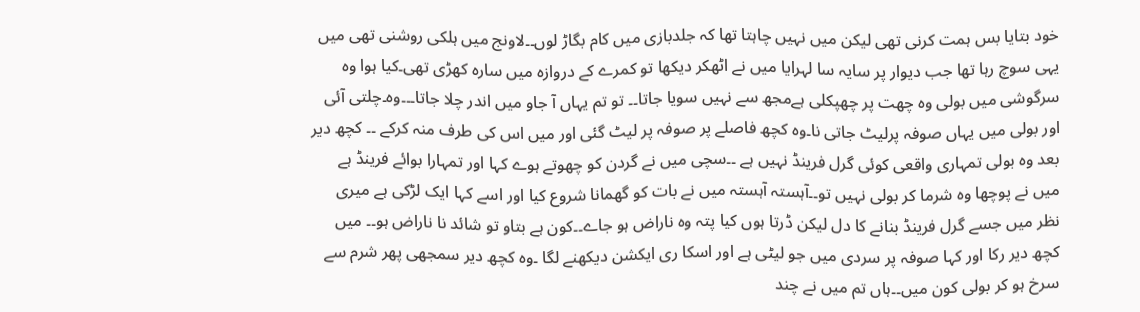خود بتایا بس ہمت کرنی تھی لیکن میں نہیں چاہتا تھا کہ جلدبازی میں کام بگاڑ لوں۔۔لاونج میں ہلکی روشنی تھی میں یہی سوچ رہا تھا جب دیوار پر سایہ سا لہرایا میں نے اٹھکر دیکھا تو کمرے کے دروازہ میں سارہ کھڑی تھی۔کیا ہوا وہ سرگوشی میں بولی وہ چھت پر چھپکلی ہےمجھ سے نہیں سویا جاتا۔۔ تو تم یہاں آ جاو میں اندر چلا جاتا۔۔۔وہ۔چلتی آئی اور بولی میں یہاں صوفہ پرلیٹ جاتی نا۔وہ کچھ فاصلے پر صوفہ پر لیٹ گئی اور میں اس کی طرف منہ کرکے ۔۔ کچھ دیر بعد وہ بولی تمہاری واقعی کوئی گرل فرینڈ نہیں ہے ۔۔سچی میں نے گردن کو چھوتے ہوے کہا اور تمہارا بوائے فرینڈ ہے میں نے پوچھا وہ شرما کر بولی نہیں تو۔۔آہستہ آہستہ میں نے بات کو گھمانا شروع کیا اور اسے کہا ایک لڑکی ہے میری نظر میں جسے گرل فرینڈ بنانے کا دل لیکن ڈرتا ہوں کیا پتہ وہ ناراض ہو جاے۔۔کون ہے بتاو تو شائد نا ناراض ہو۔۔ میں کچھ دیر رکا اور کہا صوفہ پر سردی میں جو لیٹی ہے اور اسکا ری ایکشن دیکھنے لگا ۔وہ کچھ دیر سمجھی پھر شرم سے سرخ ہو کر بولی کون میں۔۔ہاں تم میں نے چند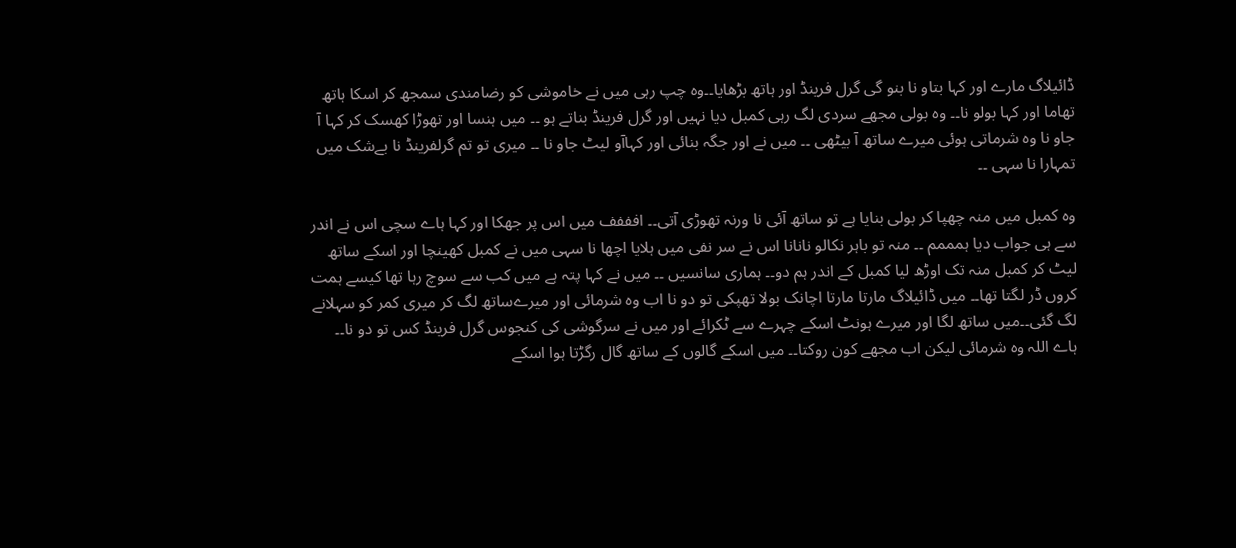ڈائیلاگ مارے اور کہا بتاو نا بنو گی گرل فرینڈ اور ہاتھ بڑھایا۔۔وہ چپ رہی میں نے خاموشی کو رضامندی سمجھ کر اسکا ہاتھ تھاما اور کہا بولو نا۔۔ وہ بولی مجھے سردی لگ رہی کمبل دیا نہیں اور گرل فرینڈ بناتے ہو ۔۔ میں ہنسا اور تھوڑا کھسک کر کہا آ جاو نا وہ شرماتی ہوئی میرے ساتھ آ بیٹھی ۔۔ میں نے اور جگہ بنائی اور کہاآو لیٹ جاو نا ۔۔ میری تو تم گرلفرینڈ نا بےشک میں تمہارا نا سہی ۔۔

وہ کمبل میں منہ چھپا کر بولی بنایا ہے تو ساتھ آئی نا ورنہ تھوڑی آتی۔۔ افففف میں اس پر جھکا اور کہا ہاے سچی اس نے اندر سے ہی جواب دیا ہمممم ۔۔ منہ تو باہر نکالو نانانا اس نے سر نفی میں ہلایا اچھا نا سہی میں نے کمبل کھینچا اور اسکے ساتھ لیٹ کر کمبل منہ تک اوڑھ لیا کمبل کے اندر ہم دو۔۔ ہماری سانسیں ۔۔ میں نے کہا پتہ ہے میں کب سے سوچ رہا تھا کیسے ہمت کروں ڈر لگتا تھا۔۔ میں ڈائیلاگ مارتا مارتا اچانک بولا تھپکی تو دو نا اب وہ شرمائی اور میرےساتھ لگ کر میری کمر کو سہلانے لگ گئی۔۔میں ساتھ لگا اور میرے ہونٹ اسکے چہرے سے ٹکرائے اور میں نے سرگوشی کی کنجوس گرل فرینڈ کس تو دو نا۔۔ ہاے اللہ وہ شرمائی لیکن اب مجھے کون روکتا۔۔ میں اسکے گالوں کے ساتھ گال رگڑتا ہوا اسکے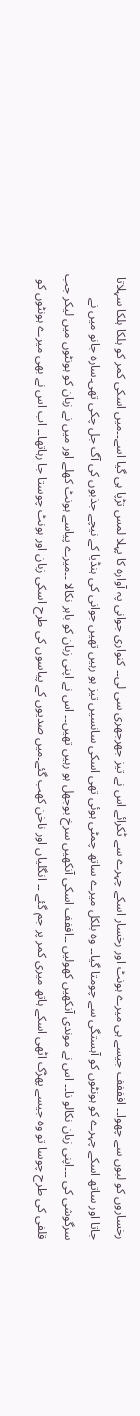رخساروں کو لبوں سے چھوا۔۔ افففف جیسے ہی میرے ہونٹ اور رخسار اسکے چہرے سے ٹکرائے اس نے تیز جھرجھری سی لی۔۔ کنواری جوانی پہ آوارہ کا پہلا لمس تڑپا ہی گیا اسے۔۔میں اسکی کمر کو ہلکا ہلکا سہلاتا جاتا اور ساتھ اسکے چہرے کو ہونٹوں کو آہستگی سے چومتا گیا۔۔ وہ بلکل میرے ساتھ چمٹی ہوئی تھی اسکی سانسیں تیز ہو رہیں تھیں جوانی کی ہنڈیا کے نیچے جذبوں کی آگ جل چکی تھی۔سارہ جانو میں نے سرگوشی کی ۔۔۔اپنی زبان نکالو نا۔۔ اس نے موندی آنکھیں کھولیں ۔۔اففف اسکی آنکھیں سرخ بوجھل ہو رہیں تھیں۔۔ اس نے اپنی زبان کو باہر نکالا ۔۔میرے پیاسے ہونٹ کھلے اور میں نے زبان کو ہونٹوں میں لیکر جب قلفی کی طرح چوسا تو وہ جیسے پھڑک اٹھی اسکے ہاتھ میری کمر پر جم گئے ۔۔ انگلیاں اور ناخن کھب گئے۔میں صدیوں کے پیاسوں کی طرح اسکی زبان اور ہونٹ چوستا جا رہاتھا۔۔ اب اس نے بھی میرے ہونٹوں کو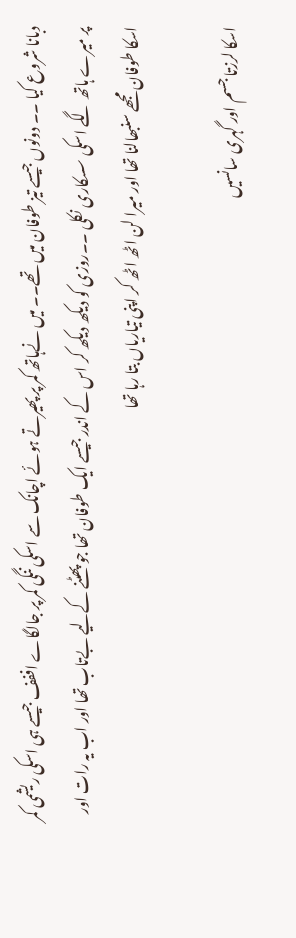دبانا شروع کیا ۔۔ دونوں جیسے تیز طوفان میں تھے۔۔ میں نےہاتھ کمر پر پھیرتے ہوئے اچانک سے اسکی ننگی کمر پر جالگاے اففف جیسے ہی اسکی ریشمی کمر پر میرے ہاتھ لگے اسکی سسکاری نکلی ۔۔روزی کو دیکھ دیکھ کر اس کے اندر جیسے ایک طوفان تھا جو پھٹنے کےلیے بےتاب تھا اور اب یہ رات اور اسکا طوفان مجھے سنبھالنا تھا اور میرا لن اٹھ اٹھ کر اپنی تیاریاں بتا رہا تھا

اسکا لرزتا جسم اور گہری سانسیں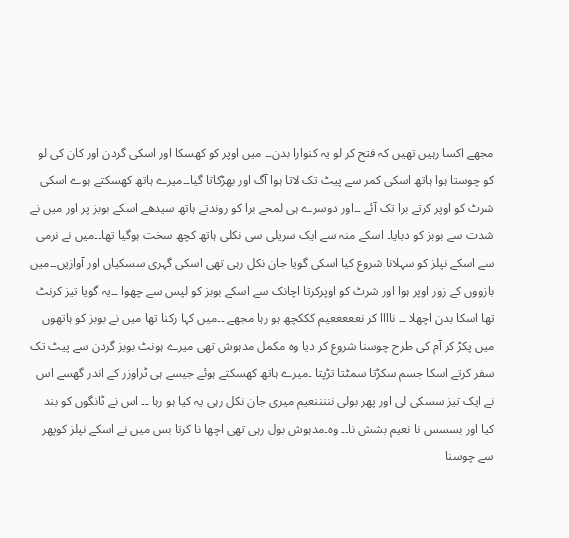مجھے اکسا رہیں تھیں کہ فتح کر لو یہ کنوارا بدن۔۔ میں اوپر کو کھسکا اور اسکی گردن اور کان کی لو کو چوستا ہوا ہاتھ اسکی کمر سے پیٹ تک لاتا ہوا آگ اور بھڑکاتا گیا۔۔میرے ہاتھ کھسکتے ہوے اسکی شرٹ کو اوپر کرتے برا تک آئے ۔۔اور دوسرے ہی لمحے برا کو روندتے ہاتھ سیدھے اسکے بوبز پر اور میں نے شدت سے بوبز کو دبایا۔ اسکے منہ سے ایک سریلی سی نکلی ہاتھ کچھ سخت ہوگیا تھا۔۔میں نے نرمی سے اسکے نپلز کو سہلانا شروع کیا اسکی گویا جان نکل رہی تھی اسکی گہری سسکیاں اور آوازیں۔۔میں بازووں کے زور اوپر ہوا اور شرٹ کو اوپرکرتا اچانک سے اسکے بوبز کو لپس سے چھوا ۔۔یہ گویا تیز کرنٹ تھا اسکا بدن اچھلا ۔۔ ناااا کر نعععععیم کککچھ ہو رہا مجھے ۔۔میں کہا رکنا تھا میں نے بوبز کو ہاتھوں میں پکڑ کر آم کی طرح چوسنا شروع کر دیا وہ مکمل مدہوش تھی میرے ہونٹ بوبز گردن سے پیٹ تک سفر کرتے اسکا جسم سکڑتا سمٹتا تڑپتا ۔میرے ہاتھ کھسکتے ہوئے جیسے ہی ٹراوزر کے اندر گھسے اس نے ایک تیز سسکی لی اور پھر بولی نننننعیم میری جان نکل رہی یہ کیا ہو رہا ۔۔ اس نے ٹانگوں کو بند کیا اور بسسس نا نعیم بشش نا۔۔ وہ۔مدہوش بول رہی تھی اچھا نا کرتا بس میں نے اسکے نپلز کوپھر سے چوسنا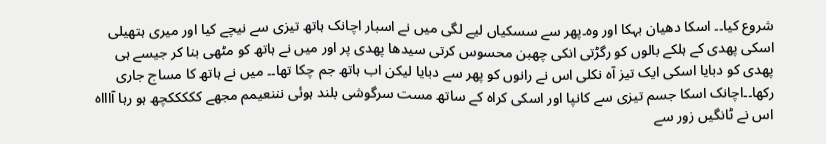شروع کیا۔۔ اسکا دھیان بہکا اور وہ۔پھر سے سسکیاں لیے لگی میں نے اسبار اچانک ہاتھ تیزی سے نیچے کیا اور میری ہتھیلی اسکی پھدی کے ہلکے بالوں کو رگڑتی انکی چھبن محسوس کرتی سیدھا پھدی پر اور میں نے ہاتھ کو مٹھی بنا کر جیسے ہی پھدی کو دبایا اسکی ایک تیز آہ نکلی اس نے رانوں کو پھر سے دبایا لیکن اب ہاتھ جم چکا تھا۔۔ میں نے ہاتھ کا مساج جاری رکھا۔۔اچانک اسکا جسم تیزی سے کانپا اور اسکی کراہ کے ساتھ مست سرگوشی بلند ہوئی نننعیمم مجھے کککککچھ ہو رہا آاااہ اس نے ٹانگیں زور سے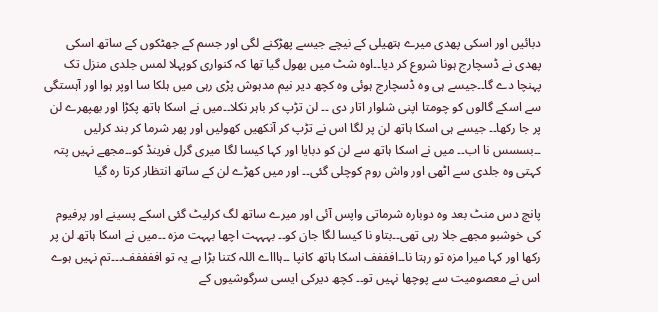دبائیں اور اسکی پھدی میرے ہتھیلی کے نیچے جیسے پھڑکنے لگی اور جسم کے جھٹکوں کے ساتھ اسکی پھدی نے ڈسچارج ہونا شروع کر دیا۔۔اوہ شٹ میں بھول گیا تھا کہ کنواری کوپہلا لمس جلدی منزل تک پہنچا دے گا۔۔جیسے ہی وہ ڈسچارج ہوئی وہ کچھ دیر نیم مدہوش پڑی رہی میں ہلکا سا اوپر ہوا اور آہستگی سے اسکے گالوں کو چومتا اپنی شلوار اتار دی ۔۔ لن تڑپ کر باہر نکلا۔۔میں نے اسکا ہاتھ پکڑا اور بھپھرے لن پر جا رکھا۔۔ جیسے ہی اسکا ہاتھ لن پر لگا اس نے تڑپ کر آنکھیں کھولیں اور پھر شرما کر بند کرلیں ۔۔بسسس نا اب۔۔ میں نے اسکا ہاتھ سے لن کو دبایا اور کہا کیسا لگا میری گرل فرینڈ کو۔۔مجھے نہیں پتہ کہتی وہ جلدی سے اٹھی اور واش روم کوچلی گئی۔۔ اور میں کھڑے لن کے ساتھ انتظار کرتا رہ گیا

پانچ دس منٹ بعد وہ دوبارہ شرماتی واپس آئی اور میرے ساتھ لگ کرلیٹ گئی اسکے پسینے اور پرفیوم کی خوشبو مجھے جلا رہی تھی۔۔بتاو نا کیسا لگا جان کو۔۔ بہہہت اچھا بہہت مزہ ۔۔میں نے اسکا ہاتھ لن پر رکھا اور کہا میرا مزہ تو رہتا نا۔۔افففف اسکا ہاتھ کانپا ۔۔ہاااے اللہ کتنا بڑا ہے یہ تو اففففف۔۔۔تم نہیں ہوے اس نے معصومیت سے پوچھا نہیں تو۔۔ کچھ دیرکی ایسی سرگوشیوں کے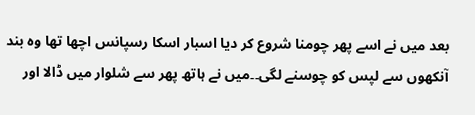بعد میں نے اسے پھر چومنا شروع کر دیا اسبار اسکا رسپانس اچھا تھا وہ بند آنکھوں سے لپس کو چوسنے لگی۔۔میں نے ہاتھ پھر سے شلوار میں ڈالا اور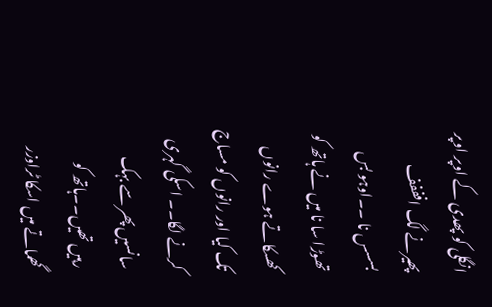انگلی کو پھدی کے اوپر اوپر پھیرنے لگ افففف بسسس نا ۔۔اوہو بس تھوڑا سا نا میں نے ہاتھ کو کھسکاتے ہوے رانوں تک کیا اور رانوں کو مساج کرنے لگا۔۔ اسکی گہری سانسیں پھر سے بہک رہیں تھیں۔۔ہاتھ کو گھماتے میں اسکا ٹراوزر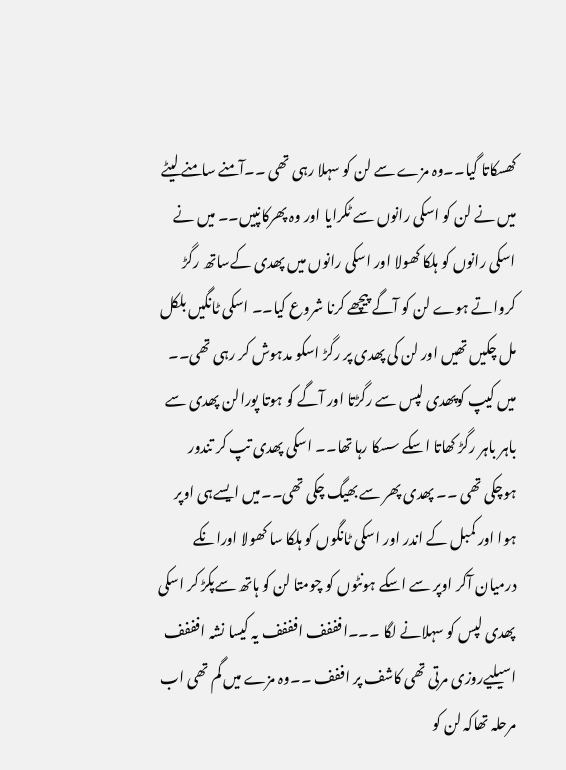کھسکاتا گیا۔۔وہ مزے سے لن کو سہلا رہی تھی ۔۔آمنے سامنے لیٹے میں نے لن کو اسکی رانوں سے ٹکرایا اور وہ پھرکانپیں۔۔ میں نے اسکی رانوں کو ہلکا کھولا اور اسکی رانوں میں پھدی کےساتھ رگڑ کرواتے ہوے لن کو آگے پیچھے کرنا شروع کیا۔۔ اسکی ٹانگیں بلکل مل چکیں تھیں اور لن کی پھدی پر رگڑ اسکو مدہوش کر رہی تھی۔۔ میں کیپ کوپھدی لپس سے رگڑتا اور آگے کو ہوتا پورالن پھدی سے باہر باہر رگڑ کھاتا اسکے سسکا رہا تھا۔۔ اسکی پھدی تپ کر تندور ہوچکی تھی ۔۔ پھدی پھر سے بھیگ چکی تھی۔۔میں ایسےہی اوپر ہوا اور کمبل کے اندر اور اسکی ٹانگوں کو ہلکا سا کھولا اورانکے درمیان آکر اوپر سے اسکے ہونٹوں کو چومتا لن کو ہاتھ سےپکڑ کر اسکی پھدی لپس کو سہلانے لگا ۔۔۔افففف افففف یہ کیسا نشہ افففف اسیلیےروزی مرتی تھی کاشف پر اففف ۔۔وہ مزے میں گم تھی اب مرحلہ تھاکہ لن کو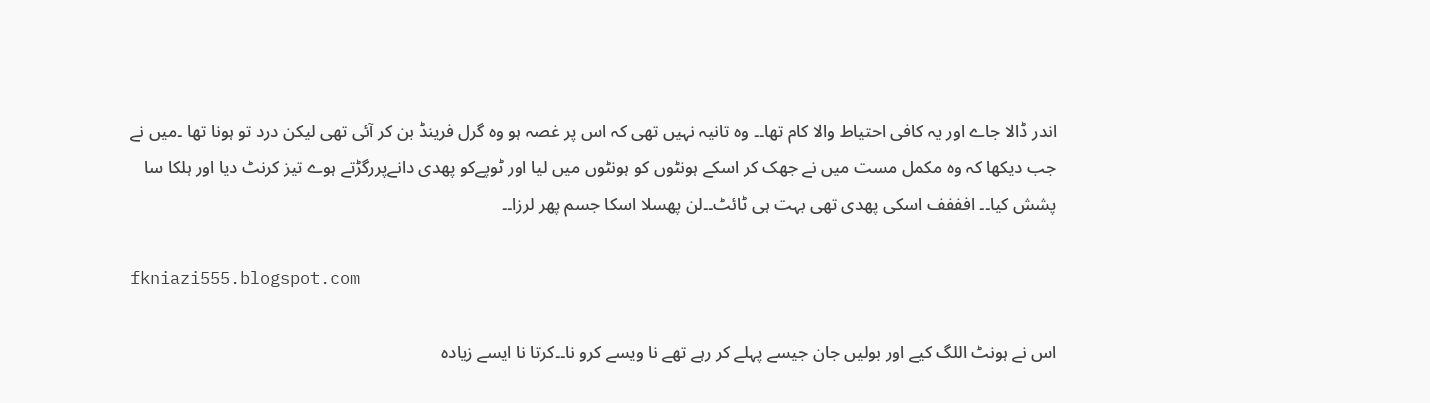اندر ڈالا جاے اور یہ کافی احتیاط والا کام تھا۔۔ وہ تانیہ نہیں تھی کہ اس پر غصہ ہو وہ گرل فرینڈ بن کر آئی تھی لیکن درد تو ہونا تھا ۔میں نے جب دیکھا کہ وہ مکمل مست میں نے جھک کر اسکے ہونٹوں کو ہونٹوں میں لیا اور ٹوپےکو پھدی دانےپررگڑتے ہوے تیز کرنٹ دیا اور ہلکا سا پشش کیا۔۔ افففف اسکی پھدی تھی بہت ہی ٹائٹ۔۔لن پھسلا اسکا جسم پھر لرزا۔۔

fkniazi555.blogspot.com

اس نے ہونٹ اللگ کیے اور بولیں جان جیسے پہلے کر رہے تھے نا ویسے کرو نا۔۔کرتا نا ایسے زیادہ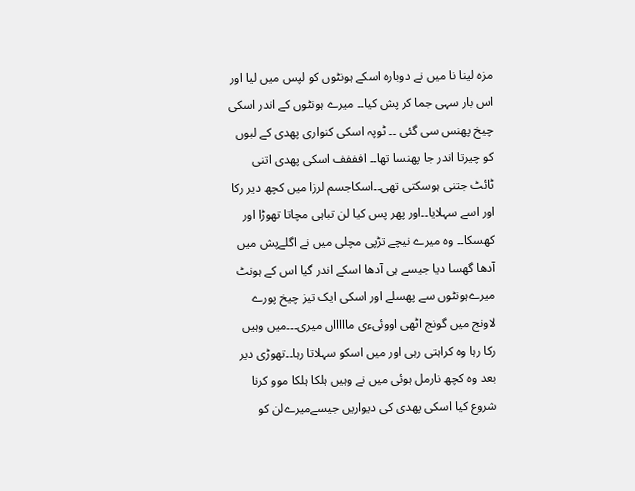مزہ لینا نا میں نے دوبارہ اسکے ہونٹوں کو لپس میں لیا اور اس بار سہی جما کر پش کیا۔۔ میرے ہونٹوں کے اندر اسکی چیخ پھنس سی گئی ۔۔ ٹوپہ اسکی کنواری پھدی کے لبوں کو چیرتا اندر جا پھنسا تھا۔۔ افففف اسکی پھدی اتنی ٹائٹ جتنی ہوسکتی تھی۔۔اسکاجسم لرزا میں کچھ دیر رکا اور اسے سہلایا۔۔اور پھر پس کیا لن تباہی مچاتا تھوڑا اور کھسکا۔۔ وہ میرے نیچے تڑپی مچلی میں نے اگلےپش میں آدھا گھسا دیا جیسے ہی آدھا اسکے اندر گیا اس کے ہونٹ میرےہونٹوں سے پھسلے اور اسکی ایک تیز چیخ پورے لاونج میں گونج اٹھی اووئیءی ماااااں میری۔۔۔میں وہیں رکا رہا وہ کراہتی رہی اور میں اسکو سہلاتا رہا۔۔تھوڑی دیر بعد وہ کچھ نارمل ہوئی میں نے وہیں ہلکا ہلکا موو کرنا شروع کیا اسکی پھدی کی دیواریں جیسےمیرےلن کو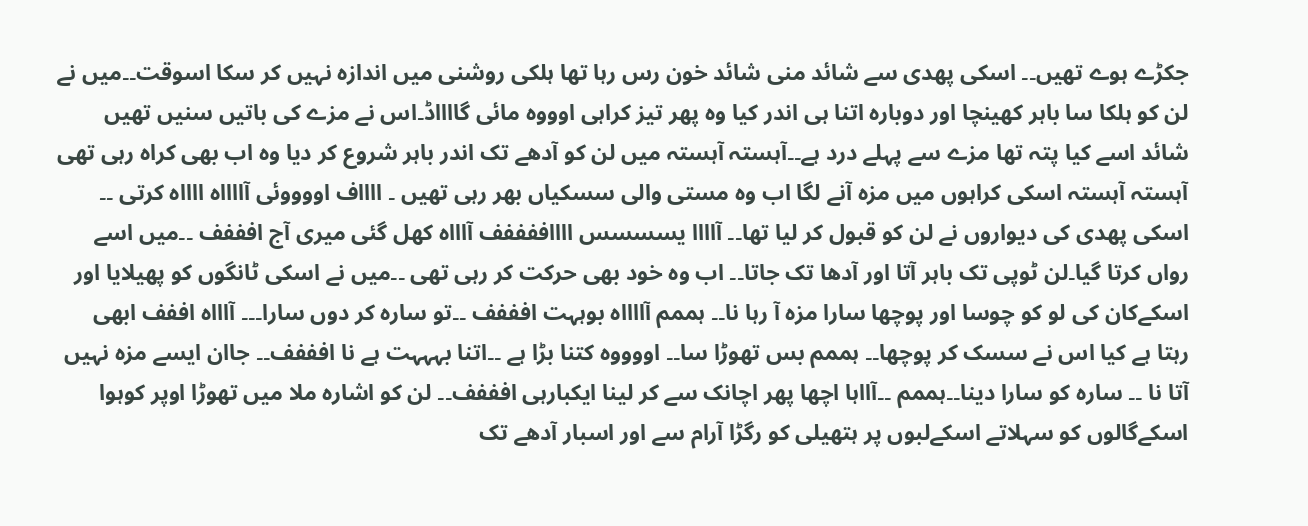جکڑے ہوے تھیں۔۔ اسکی پھدی سے شائد منی شائد خون رس رہا تھا ہلکی روشنی میں اندازہ نہیں کر سکا اسوقت۔۔میں نے لن کو ہلکا سا باہر کھینچا اور دوبارہ اتنا ہی اندر کیا وہ پھر تیز کراہی اوووہ مائی گااااڈ۔اس نے مزے کی باتیں سنیں تھیں شائد اسے کیا پتہ تھا مزے سے پہلے درد ہے۔۔آہستہ آہستہ میں لن کو آدھے تک اندر باہر شروع کر دیا وہ اب بھی کراہ رہی تھی آہستہ آہستہ اسکی کراہوں میں مزہ آنے لگا اب وہ مستی والی سسکیاں بھر رہی تھیں ۔ ااااف اووووئی آااااہ ااااہ کرتی ۔۔ اسکی پھدی کی دیواروں نے لن کو قبول کر لیا تھا۔۔ آاااا یسسسس ااااففففف آاااہ کھل گئی میری آج افففف ۔۔میں اسے رواں کرتا گیا۔لن ٹوپی تک باہر آتا اور آدھا تک جاتا۔۔ اب وہ خود بھی حرکت کر رہی تھی ۔۔میں نے اسکی ٹانگوں کو پھیلایا اور اسکےکان کی لو کو چوسا اور پوچھا سارا مزہ آ رہا نا۔۔ ہممم آااااہ بوہہت افففف ۔۔تو سارہ کر دوں سارا۔۔۔ آاااہ اففف ابھی رہتا ہے کیا اس نے سسک کر پوچھا۔۔ ہممم بس تھوڑا سا۔۔ اووووہ کتنا بڑا ہے ۔۔اتنا بہہہت ہے نا افففف۔۔ جاان ایسے مزہ نہیں آتا نا ۔۔ سارہ کو سارا دینا۔۔ہممم ۔۔آااہا اچھا پھر اچانک سے کر لینا ایکبارہی افففف۔۔ لن کو اشارہ ملا میں تھوڑا اوپر کوہوا اسکےگالوں کو سہلاتے اسکےلبوں پر ہتھیلی کو رگڑا آرام سے اور اسبار آدھے تک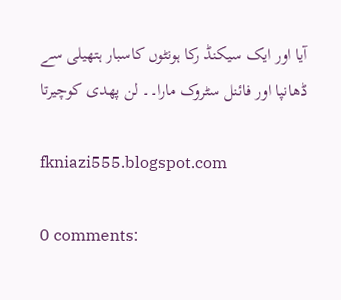آیا اور ایک سیکنڈ رکا ہونٹوں کاسبار ہتھیلی سے ڈھانپا اور فائنل سٹروک مارا۔۔ لن پھدی کوچیرتا

fkniazi555.blogspot.com

0 comments: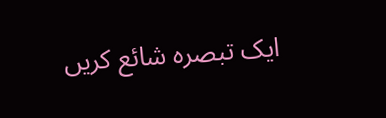ایک تبصرہ شائع کریں